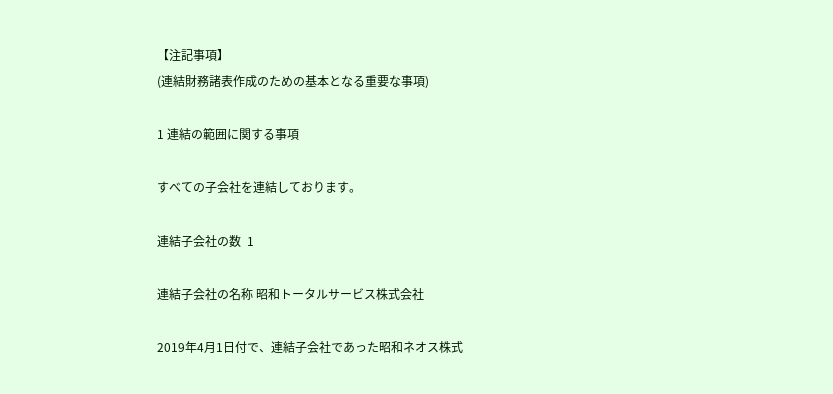【注記事項】
(連結財務諸表作成のための基本となる重要な事項)

1 連結の範囲に関する事項

すべての子会社を連結しております。

連結子会社の数  1

連結子会社の名称 昭和トータルサービス株式会社

2019年4月1日付で、連結子会社であった昭和ネオス株式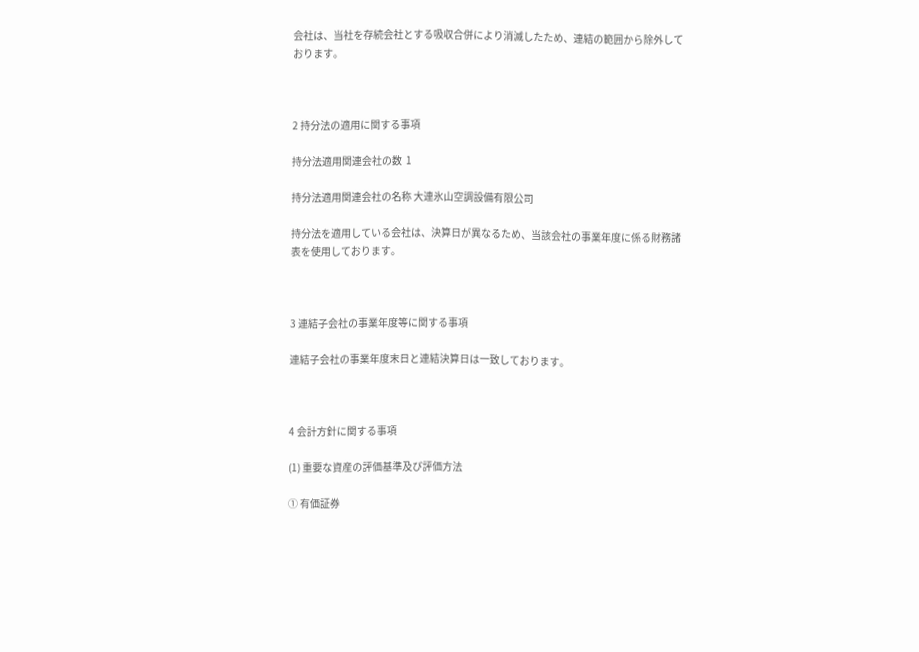会社は、当社を存続会社とする吸収合併により消滅したため、連結の範囲から除外しております。



2 持分法の適用に関する事項

持分法適用関連会社の数  1

持分法適用関連会社の名称 大連氷山空調設備有限公司

持分法を適用している会社は、決算日が異なるため、当該会社の事業年度に係る財務諸表を使用しております。



3 連結子会社の事業年度等に関する事項

連結子会社の事業年度末日と連結決算日は一致しております。



4 会計方針に関する事項

(1) 重要な資産の評価基準及び評価方法

① 有価証券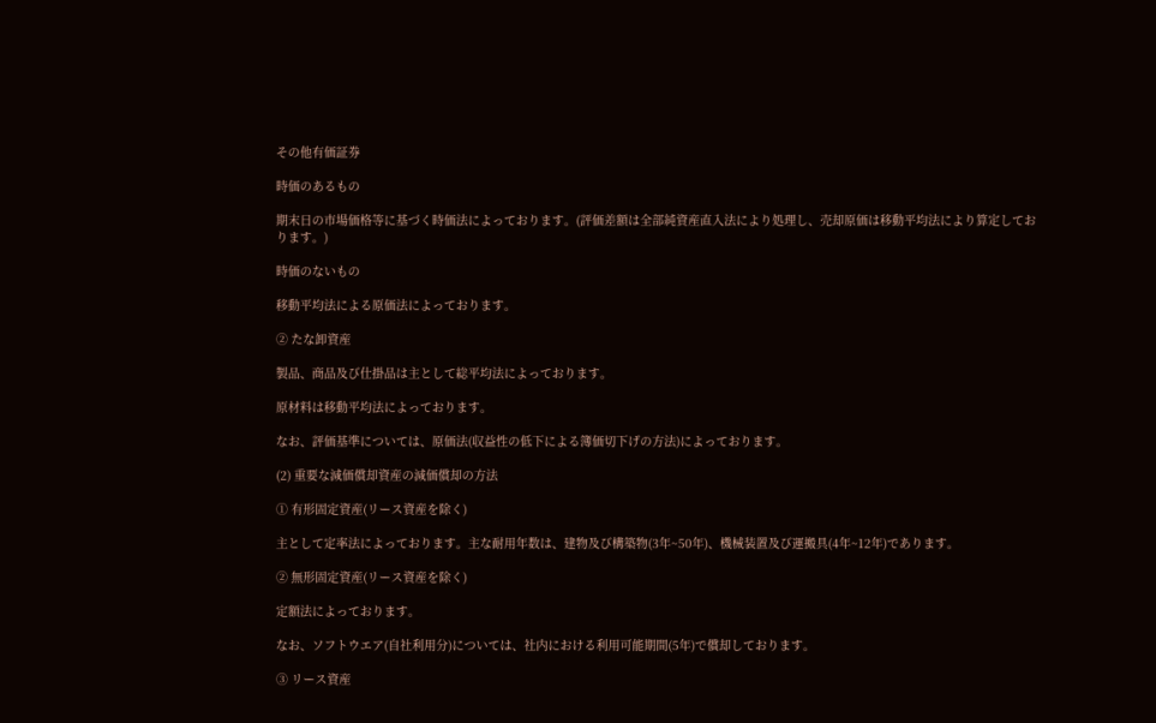その他有価証券

時価のあるもの

期末日の市場価格等に基づく時価法によっております。(評価差額は全部純資産直入法により処理し、売却原価は移動平均法により算定しております。)

時価のないもの

移動平均法による原価法によっております。

② たな卸資産

製品、商品及び仕掛品は主として総平均法によっております。

原材料は移動平均法によっております。

なお、評価基準については、原価法(収益性の低下による簿価切下げの方法)によっております。

(2) 重要な減価償却資産の減価償却の方法

① 有形固定資産(リース資産を除く)

主として定率法によっております。主な耐用年数は、建物及び構築物(3年~50年)、機械装置及び運搬具(4年~12年)であります。

② 無形固定資産(リース資産を除く)

定額法によっております。

なお、ソフトウエア(自社利用分)については、社内における利用可能期間(5年)で償却しております。

③ リース資産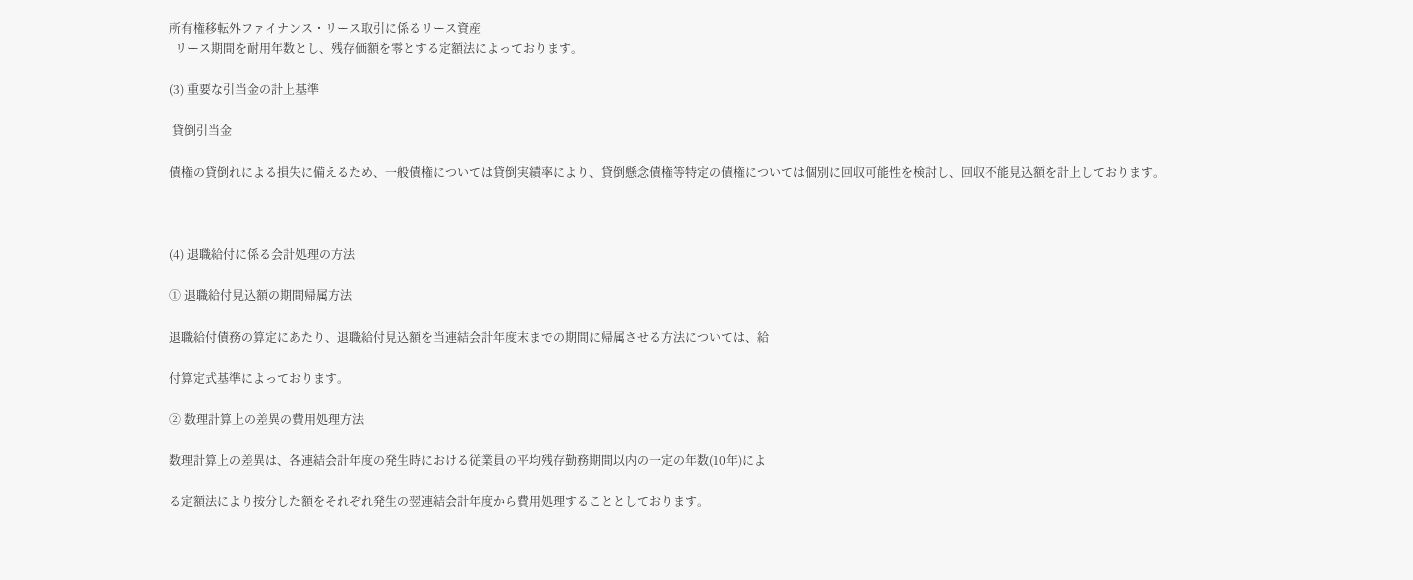所有権移転外ファイナンス・リース取引に係るリース資産
  リース期間を耐用年数とし、残存価額を零とする定額法によっております。

(3) 重要な引当金の計上基準

 貸倒引当金

債権の貸倒れによる損失に備えるため、一般債権については貸倒実績率により、貸倒懸念債権等特定の債権については個別に回収可能性を検討し、回収不能見込額を計上しております。



(4) 退職給付に係る会計処理の方法

① 退職給付見込額の期間帰属方法

退職給付債務の算定にあたり、退職給付見込額を当連結会計年度末までの期間に帰属させる方法については、給

付算定式基準によっております。

② 数理計算上の差異の費用処理方法

数理計算上の差異は、各連結会計年度の発生時における従業員の平均残存勤務期間以内の一定の年数(10年)によ

る定額法により按分した額をそれぞれ発生の翌連結会計年度から費用処理することとしております。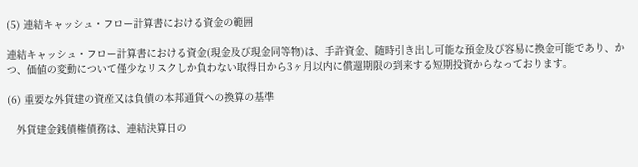(5) 連結キャッシュ・フロー計算書における資金の範囲

連結キャッシュ・フロー計算書における資金(現金及び現金同等物)は、手許資金、随時引き出し可能な預金及び容易に換金可能であり、かつ、価値の変動について僅少なリスクしか負わない取得日から3ヶ月以内に償還期限の到来する短期投資からなっております。

(6) 重要な外貨建の資産又は負債の本邦通貨への換算の基準

   外貨建金銭債権債務は、連結決算日の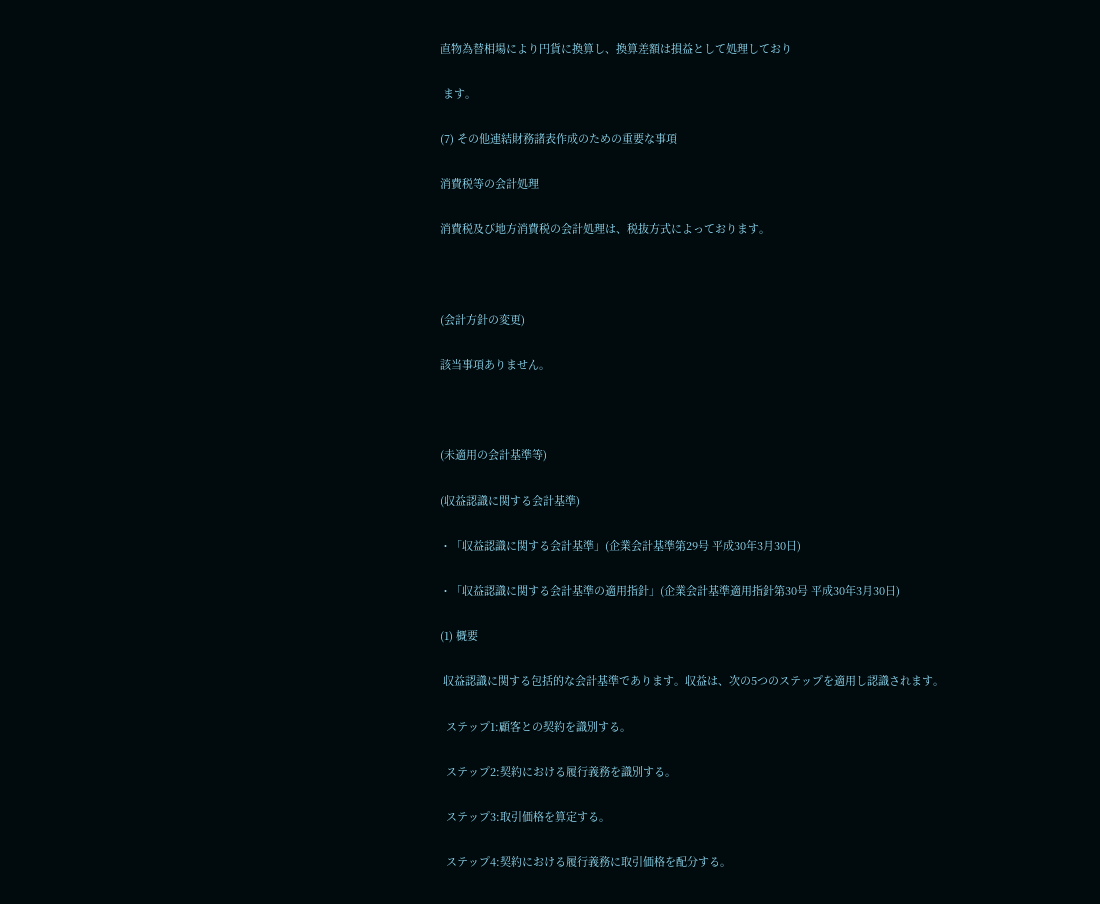直物為替相場により円貨に換算し、換算差額は損益として処理しており

 ます。

(7) その他連結財務諸表作成のための重要な事項

消費税等の会計処理

消費税及び地方消費税の会計処理は、税抜方式によっております。



(会計方針の変更)

該当事項ありません。



(未適用の会計基準等)

(収益認識に関する会計基準)

・「収益認識に関する会計基準」(企業会計基準第29号 平成30年3月30日)

・「収益認識に関する会計基準の適用指針」(企業会計基準適用指針第30号 平成30年3月30日)

(1) 概要

 収益認識に関する包括的な会計基準であります。収益は、次の5つのステップを適用し認識されます。

  ステップ1:顧客との契約を識別する。

  ステップ2:契約における履行義務を識別する。

  ステップ3:取引価格を算定する。

  ステップ4:契約における履行義務に取引価格を配分する。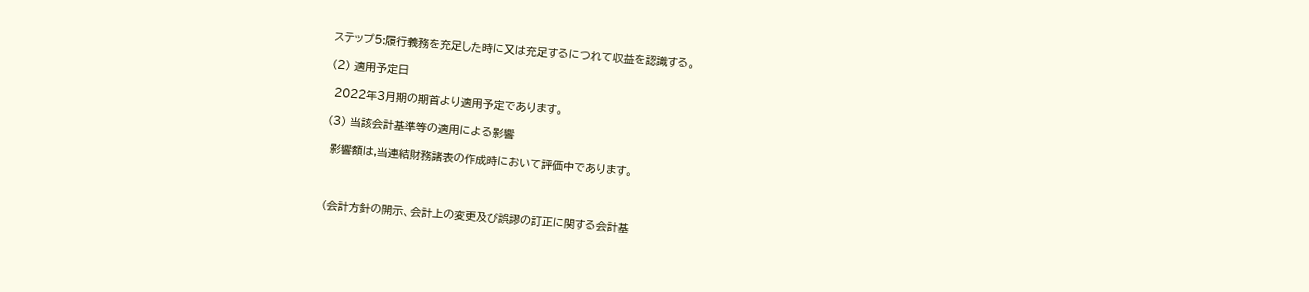ステップ5:履行義務を充足した時に又は充足するにつれて収益を認識する。

(2) 適用予定日

 2022年3月期の期首より適用予定であります。

(3) 当該会計基準等の適用による影響

 影響額は,当連結財務諸表の作成時において評価中であります。



(会計方針の開示、会計上の変更及び誤謬の訂正に関する会計基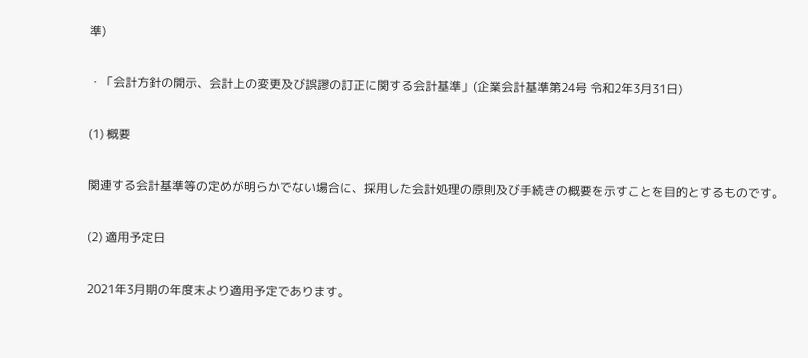準)

・「会計方針の開示、会計上の変更及び誤謬の訂正に関する会計基準」(企業会計基準第24号 令和2年3月31日)

(1) 概要

関連する会計基準等の定めが明らかでない場合に、採用した会計処理の原則及び手続きの概要を示すことを目的とするものです。

(2) 適用予定日

2021年3月期の年度末より適用予定であります。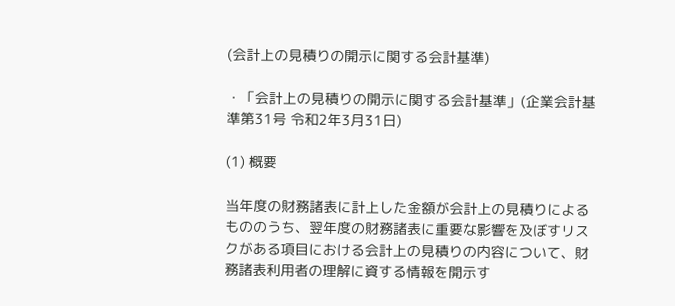(会計上の見積りの開示に関する会計基準)

・「会計上の見積りの開示に関する会計基準」(企業会計基準第31号 令和2年3月31日)

(1) 概要

当年度の財務諸表に計上した金額が会計上の見積りによるもののうち、翌年度の財務諸表に重要な影響を及ぼすリスクがある項目における会計上の見積りの内容について、財務諸表利用者の理解に資する情報を開示す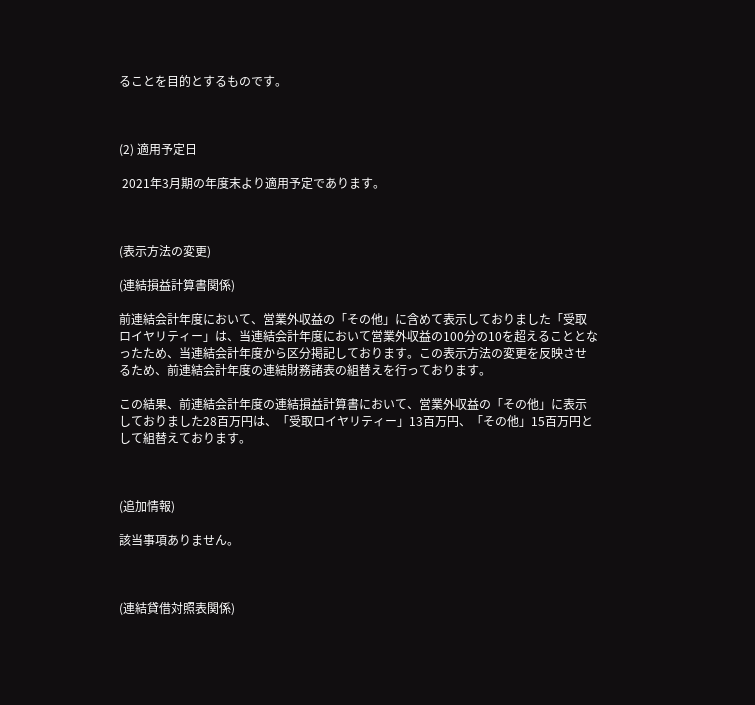ることを目的とするものです。



(2) 適用予定日

 2021年3月期の年度末より適用予定であります。



(表示方法の変更)

(連結損益計算書関係)

前連結会計年度において、営業外収益の「その他」に含めて表示しておりました「受取ロイヤリティー」は、当連結会計年度において営業外収益の100分の10を超えることとなったため、当連結会計年度から区分掲記しております。この表示方法の変更を反映させるため、前連結会計年度の連結財務諸表の組替えを行っております。

この結果、前連結会計年度の連結損益計算書において、営業外収益の「その他」に表示しておりました28百万円は、「受取ロイヤリティー」13百万円、「その他」15百万円として組替えております。



(追加情報)

該当事項ありません。



(連結貸借対照表関係)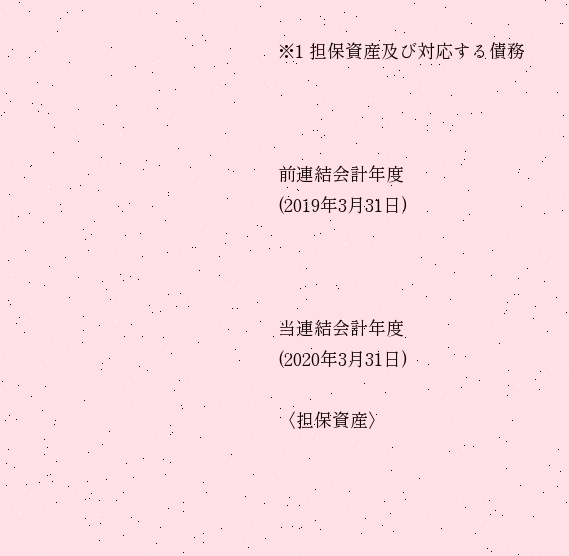※1 担保資産及び対応する債務



前連結会計年度
(2019年3月31日)



当連結会計年度
(2020年3月31日)

〈担保資産〉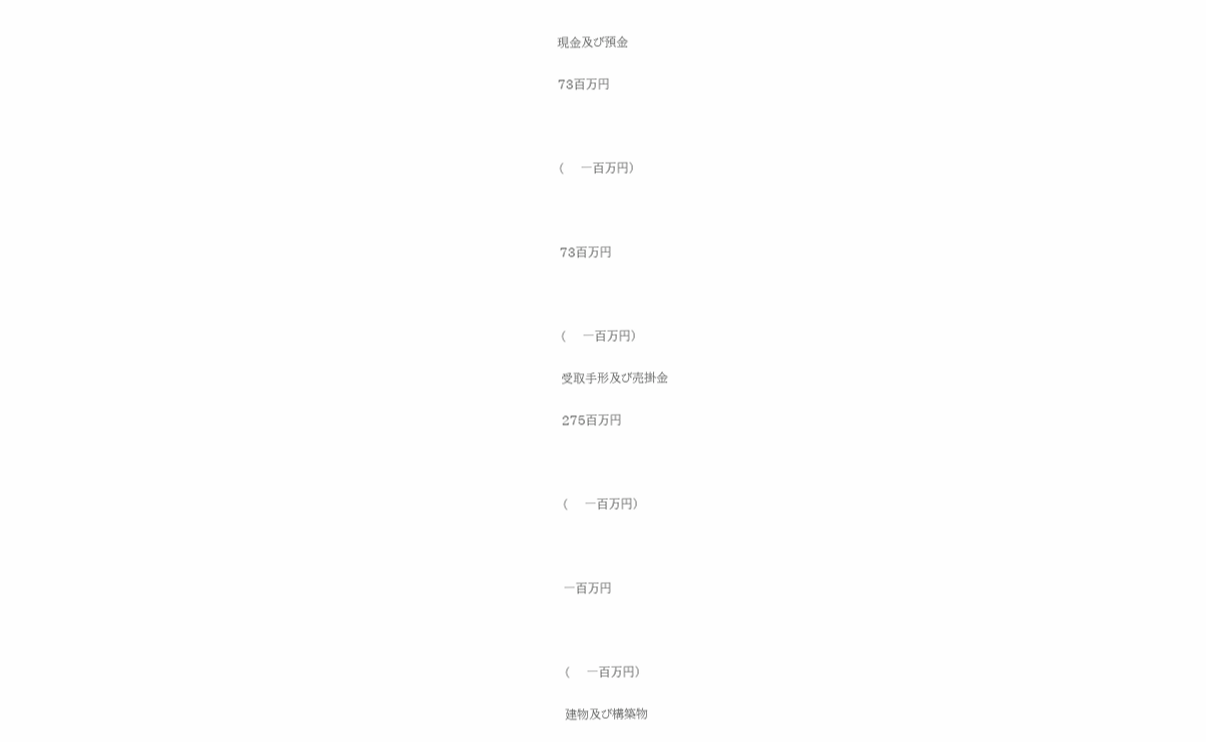現金及び預金

73百万円



(    ―百万円)



73百万円



(    ―百万円)

受取手形及び売掛金

275百万円



(    ―百万円)



―百万円



(    ―百万円)

建物及び構築物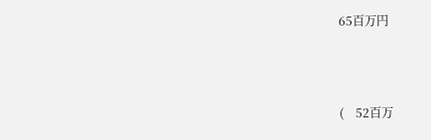65百万円



(    52百万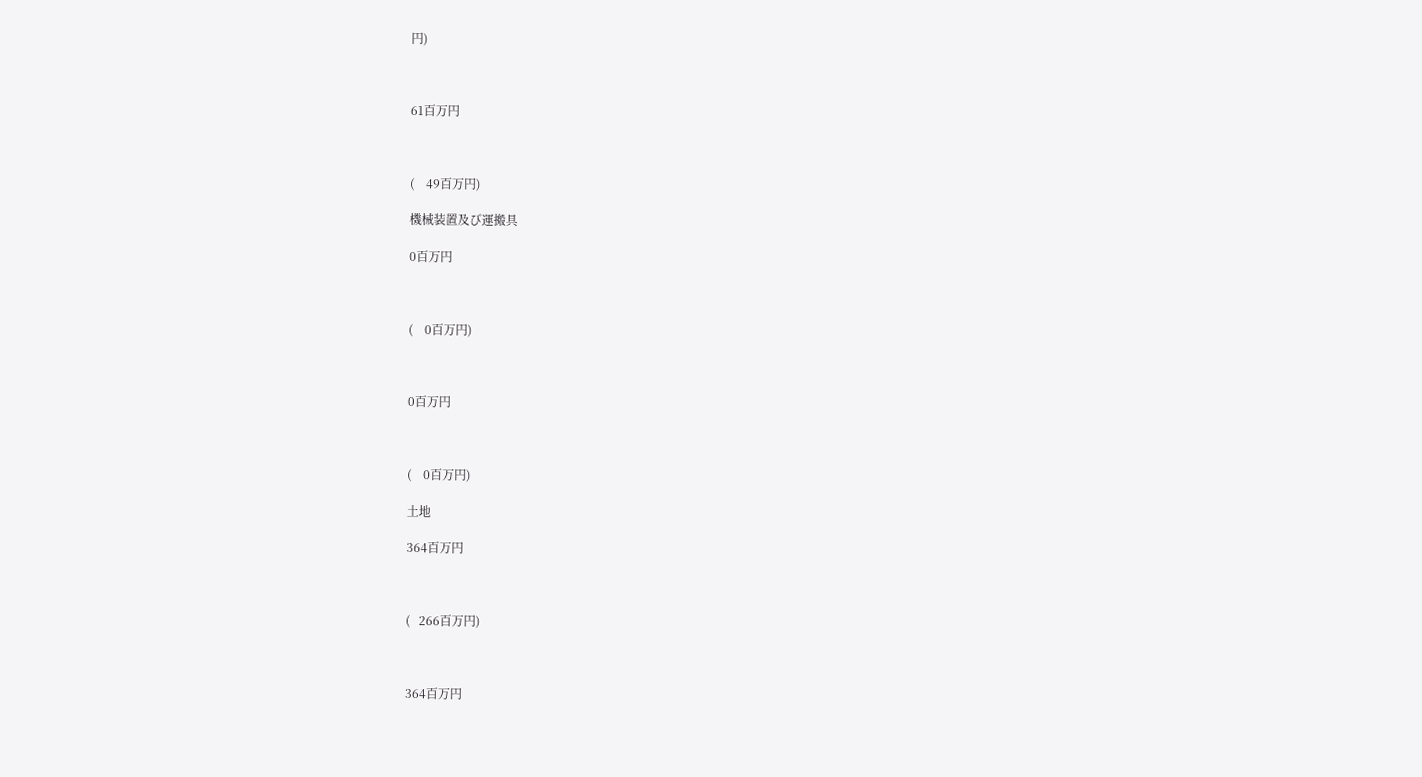円)



61百万円



(    49百万円)

機械装置及び運搬具

0百万円



(    0百万円)



0百万円



(    0百万円)

土地

364百万円



(   266百万円)



364百万円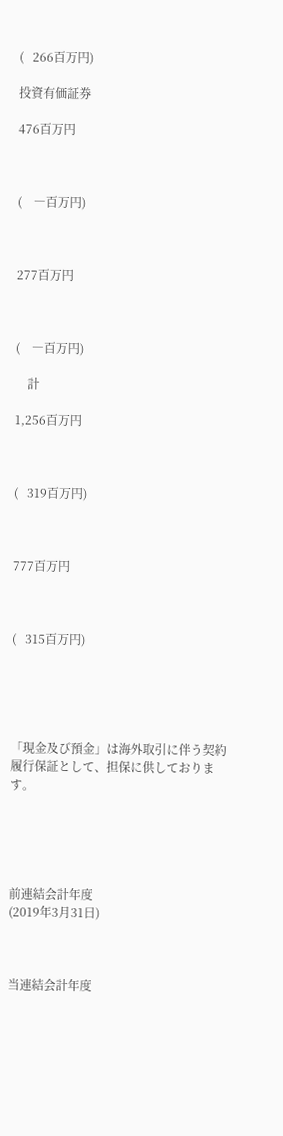(   266百万円)

投資有価証券

476百万円



(    ―百万円)



277百万円



(    ―百万円)

    計

1,256百万円



(   319百万円)



777百万円



(   315百万円)





「現金及び預金」は海外取引に伴う契約履行保証として、担保に供しております。





前連結会計年度
(2019年3月31日)



当連結会計年度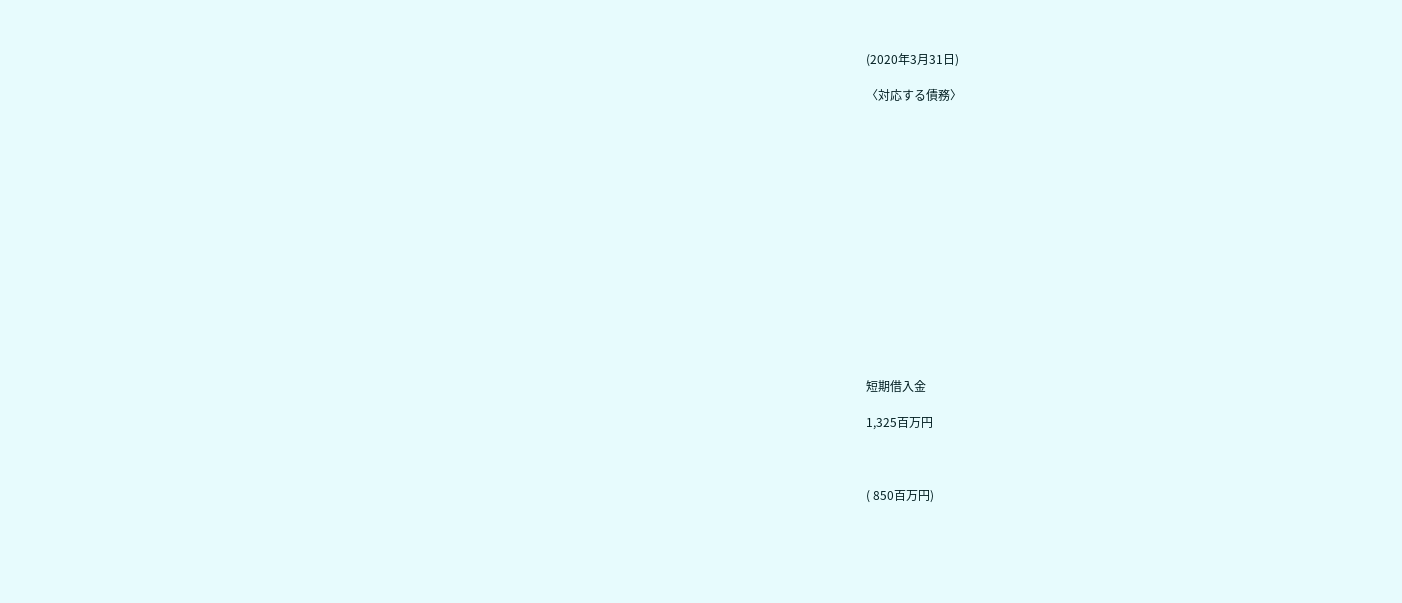(2020年3月31日)

〈対応する債務〉















短期借入金

1,325百万円



( 850百万円)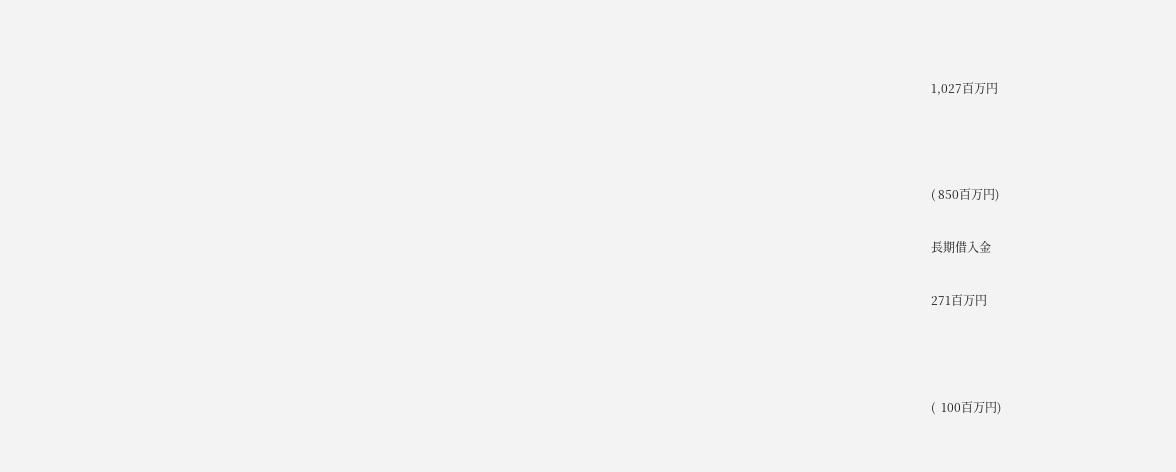1,027百万円



( 850百万円)

長期借入金

271百万円



(  100百万円)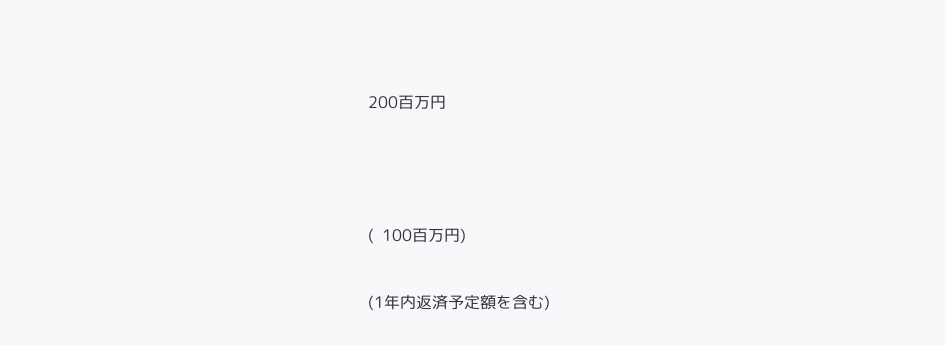200百万円



(  100百万円)

(1年内返済予定額を含む)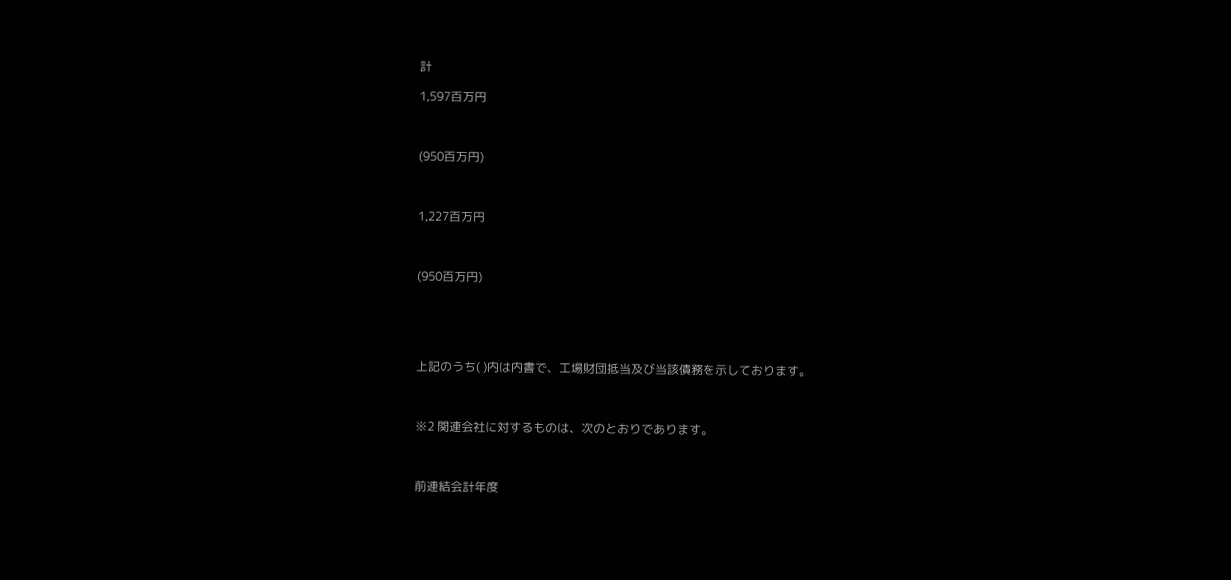計

1,597百万円



(950百万円)



1,227百万円



(950百万円)





上記のうち( )内は内書で、工場財団抵当及び当該債務を示しております。



※2 関連会社に対するものは、次のとおりであります。



前連結会計年度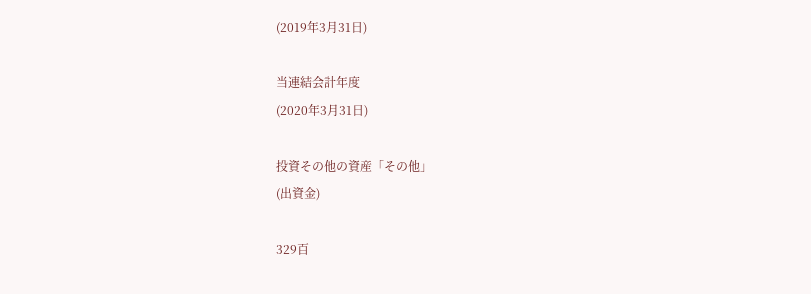(2019年3月31日)

当連結会計年度
(2020年3月31日)

投資その他の資産「その他」
(出資金)

329百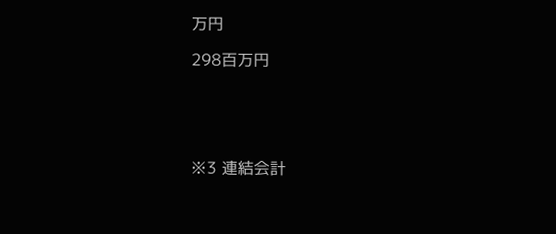万円

298百万円





※3 連結会計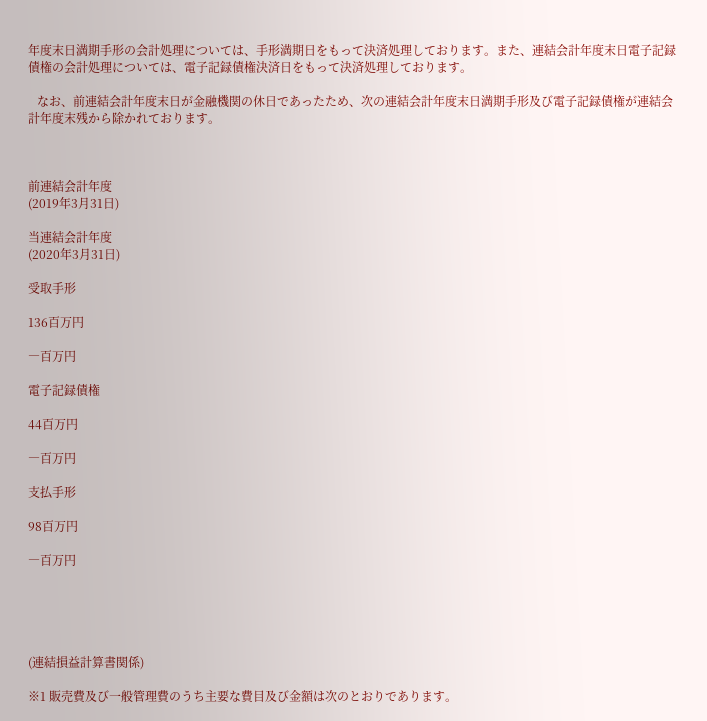年度末日満期手形の会計処理については、手形満期日をもって決済処理しております。また、連結会計年度末日電子記録債権の会計処理については、電子記録債権決済日をもって決済処理しております。

   なお、前連結会計年度末日が金融機関の休日であったため、次の連結会計年度末日満期手形及び電子記録債権が連結会計年度末残から除かれております。



前連結会計年度
(2019年3月31日)

当連結会計年度
(2020年3月31日)

受取手形

136百万円

―百万円

電子記録債権

44百万円

―百万円

支払手形

98百万円

―百万円





(連結損益計算書関係)

※1 販売費及び一般管理費のうち主要な費目及び金額は次のとおりであります。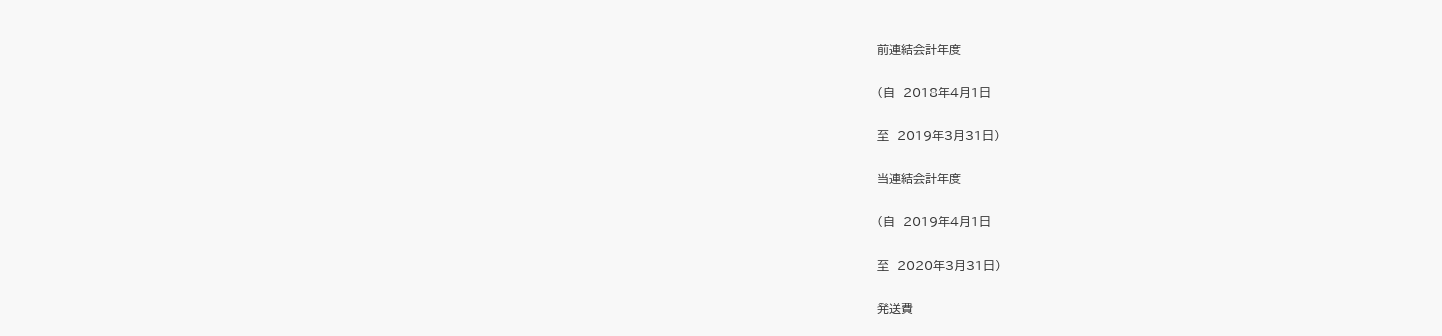前連結会計年度

(自  2018年4月1日

至  2019年3月31日)

当連結会計年度

(自  2019年4月1日

至  2020年3月31日)

発送費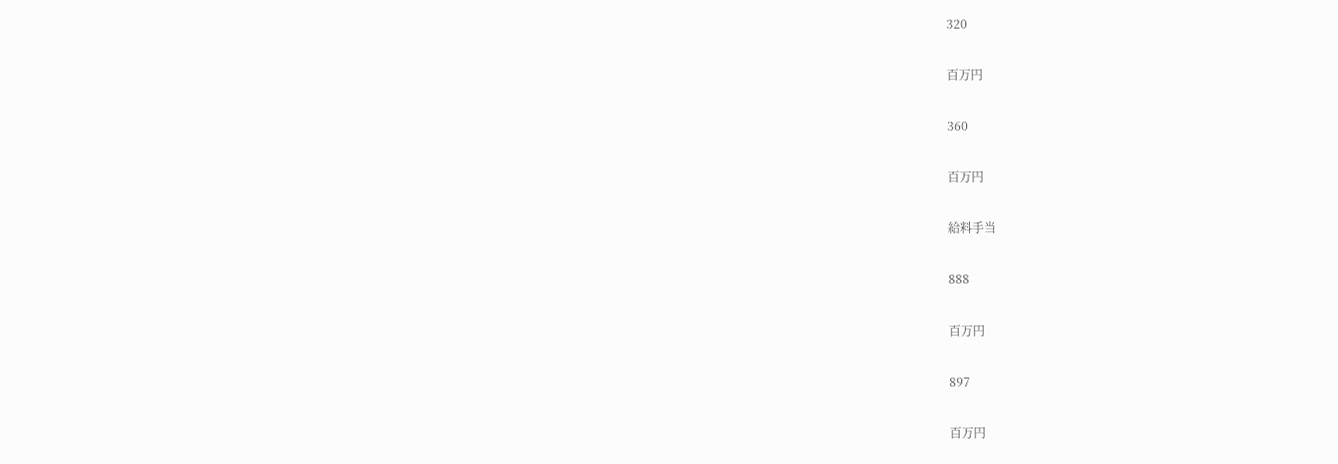320

百万円

360

百万円

給料手当

888

百万円

897

百万円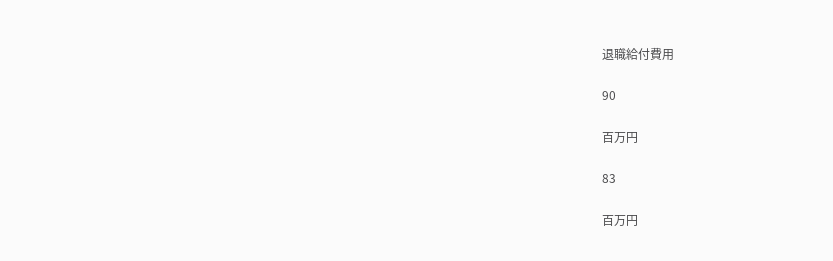退職給付費用

90

百万円

83

百万円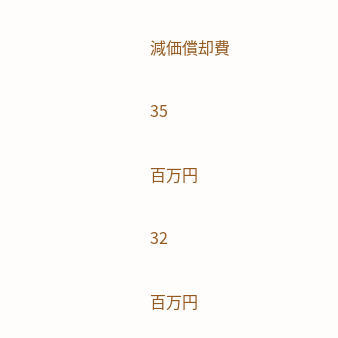減価償却費

35

百万円

32

百万円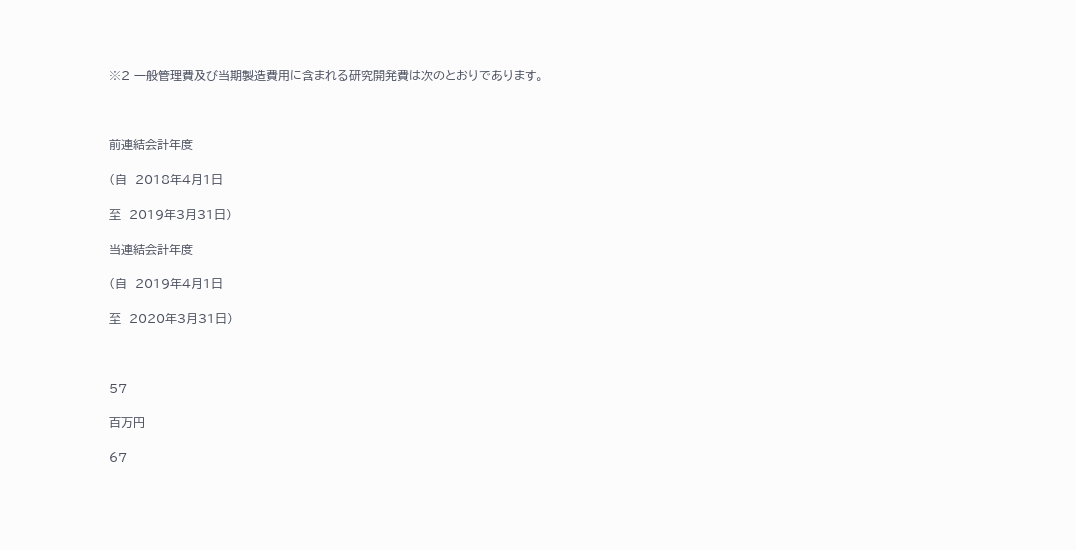※2 一般管理費及び当期製造費用に含まれる研究開発費は次のとおりであります。



前連結会計年度

(自  2018年4月1日

至  2019年3月31日)

当連結会計年度

(自  2019年4月1日

至  2020年3月31日)



57

百万円

67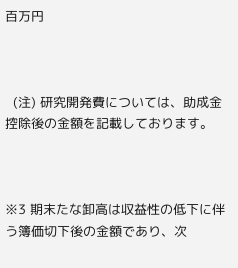百万円



  (注) 研究開発費については、助成金控除後の金額を記載しております。



※3 期末たな卸高は収益性の低下に伴う簿価切下後の金額であり、次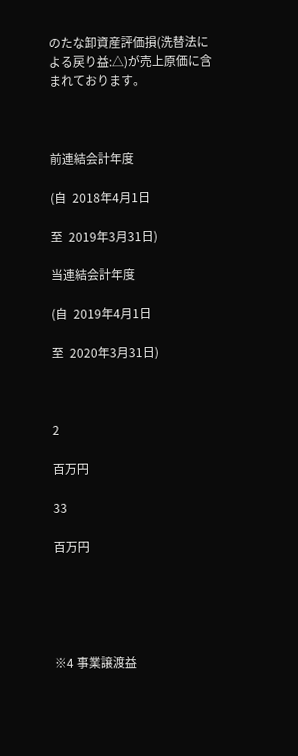のたな卸資産評価損(洗替法による戻り益:△)が売上原価に含まれております。



前連結会計年度

(自  2018年4月1日

至  2019年3月31日)

当連結会計年度

(自  2019年4月1日

至  2020年3月31日)



2

百万円

33

百万円





※4 事業譲渡益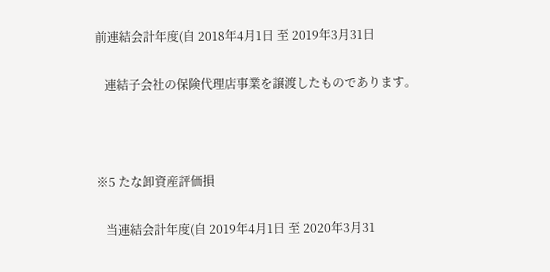前連結会計年度(自 2018年4月1日 至 2019年3月31日

   連結子会社の保険代理店事業を譲渡したものであります。



※5 たな卸資産評価損

   当連結会計年度(自 2019年4月1日 至 2020年3月31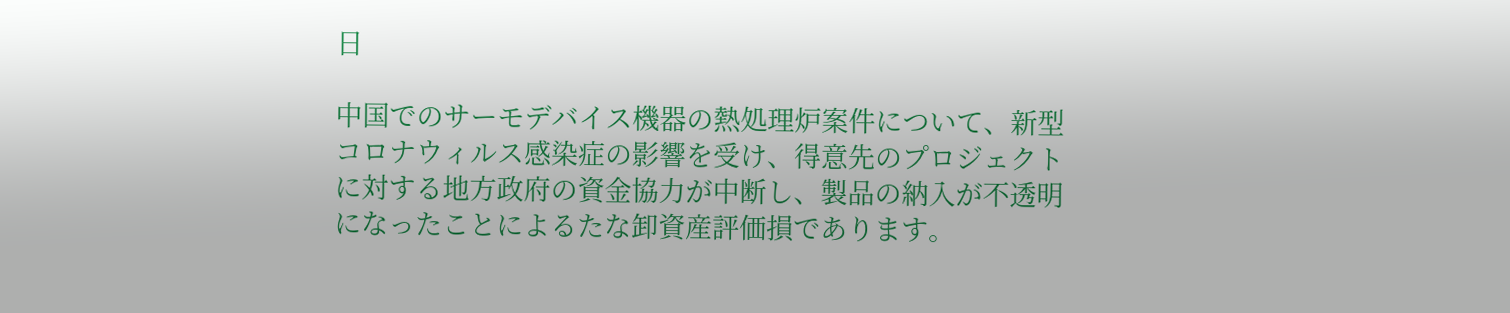日

中国でのサーモデバイス機器の熱処理炉案件について、新型コロナウィルス感染症の影響を受け、得意先のプロジェクトに対する地方政府の資金協力が中断し、製品の納入が不透明になったことによるたな卸資産評価損であります。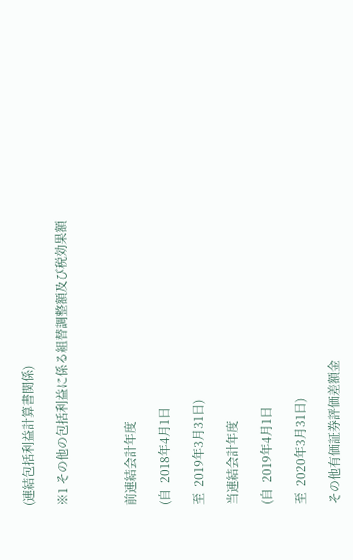(連結包括利益計算書関係)

※1 その他の包括利益に係る組替調整額及び税効果額



前連結会計年度

(自  2018年4月1日

至  2019年3月31日)

当連結会計年度

(自  2019年4月1日

至  2020年3月31日)

その他有価証券評価差額金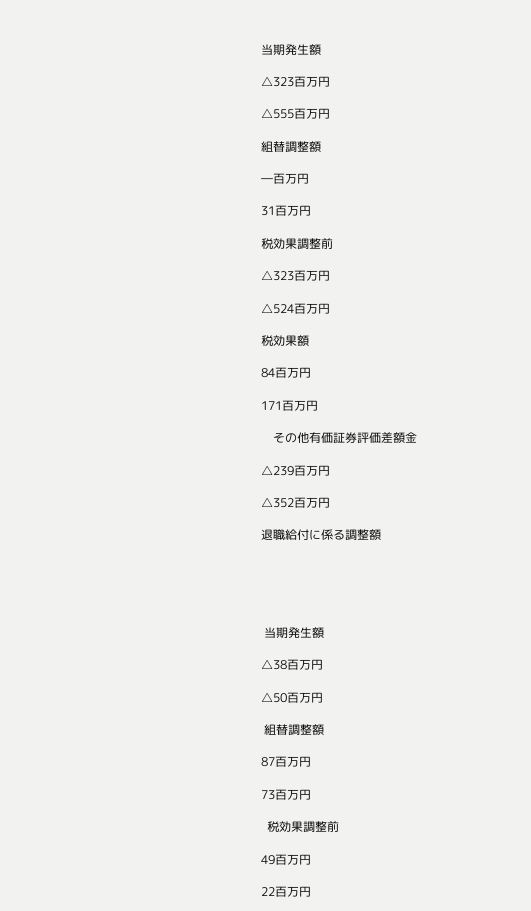当期発生額

△323百万円

△555百万円

組替調整額

―百万円

31百万円

税効果調整前

△323百万円

△524百万円

税効果額

84百万円

171百万円

    その他有価証券評価差額金

△239百万円

△352百万円

退職給付に係る調整額





 当期発生額

△38百万円

△50百万円

 組替調整額

87百万円

73百万円

  税効果調整前

49百万円

22百万円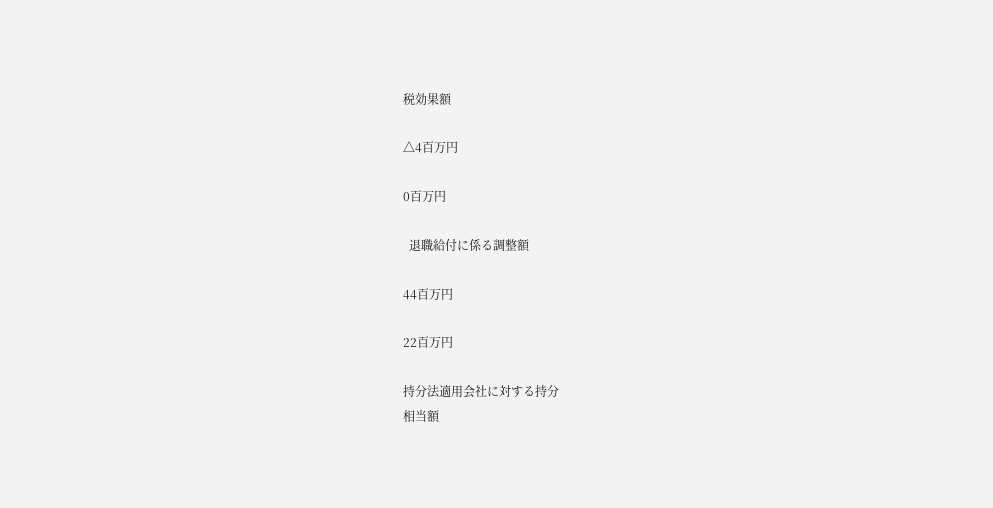税効果額

△4百万円

0百万円

  退職給付に係る調整額

44百万円

22百万円

持分法適用会社に対する持分
相当額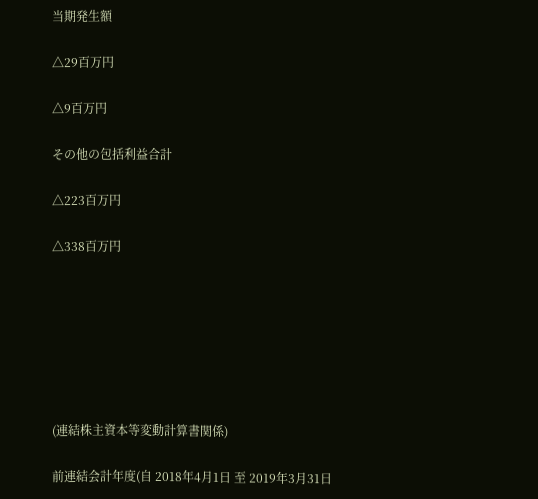当期発生額

△29百万円

△9百万円

その他の包括利益合計

△223百万円

△338百万円







(連結株主資本等変動計算書関係)

前連結会計年度(自 2018年4月1日 至 2019年3月31日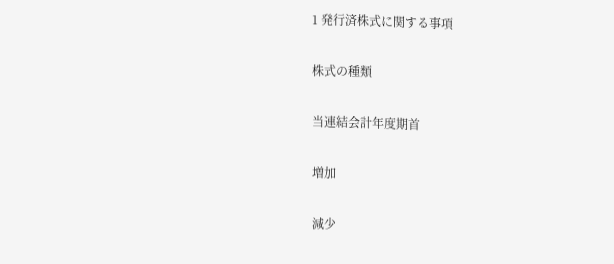1 発行済株式に関する事項

株式の種類

当連結会計年度期首

増加

減少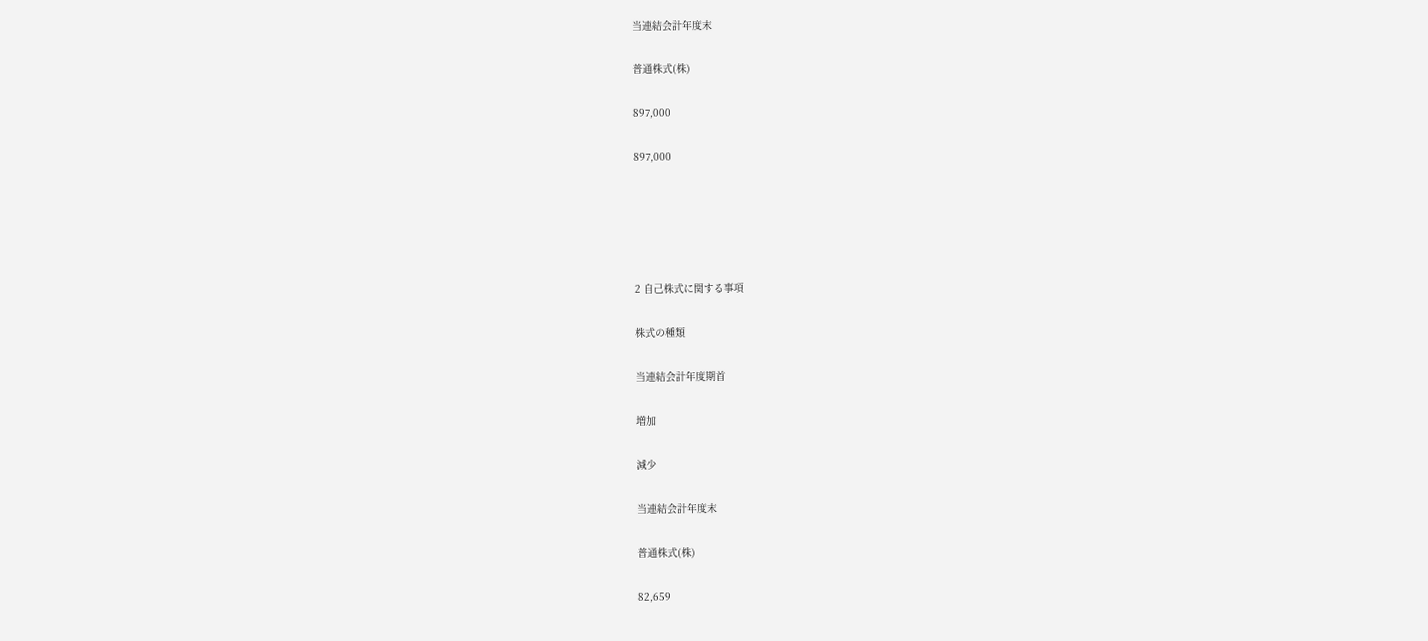当連結会計年度末

普通株式(株)

897,000

897,000





2 自己株式に関する事項

株式の種類

当連結会計年度期首

増加

減少

当連結会計年度末

普通株式(株)

82,659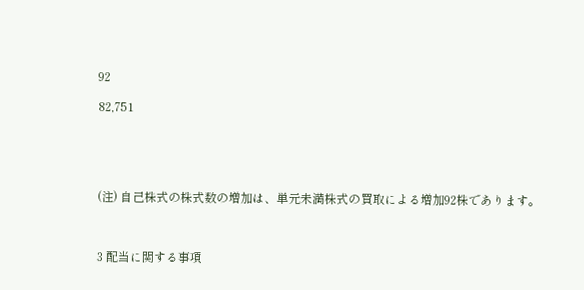92

82,751





(注) 自己株式の株式数の増加は、単元未満株式の買取による増加92株であります。



3 配当に関する事項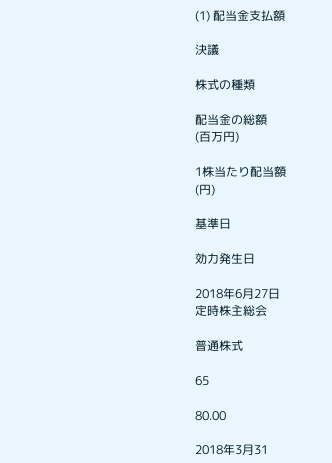(1) 配当金支払額

決議

株式の種類

配当金の総額
(百万円)

1株当たり配当額
(円)

基準日

効力発生日

2018年6月27日
定時株主総会

普通株式

65

80.00

2018年3月31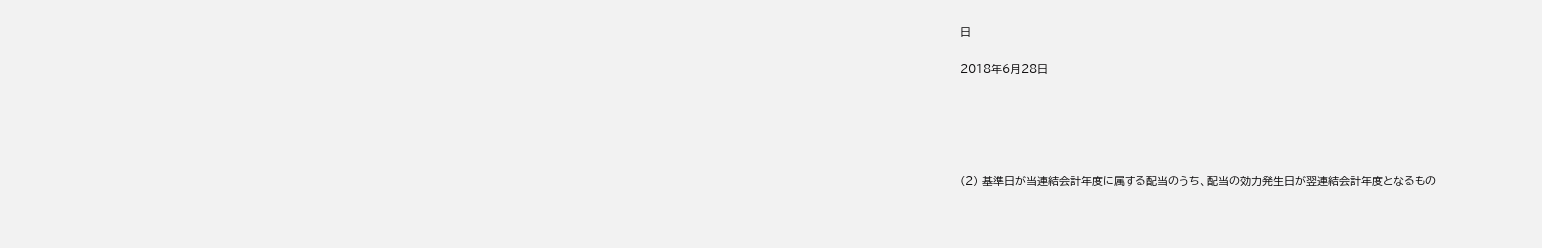日

2018年6月28日





(2) 基準日が当連結会計年度に属する配当のうち、配当の効力発生日が翌連結会計年度となるもの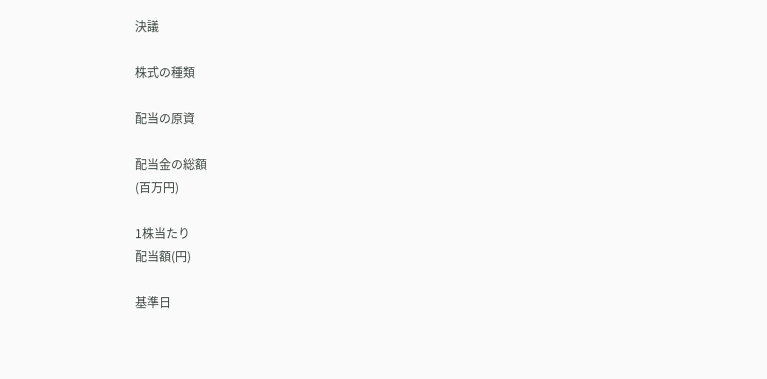決議

株式の種類

配当の原資

配当金の総額
(百万円)

1株当たり
配当額(円)

基準日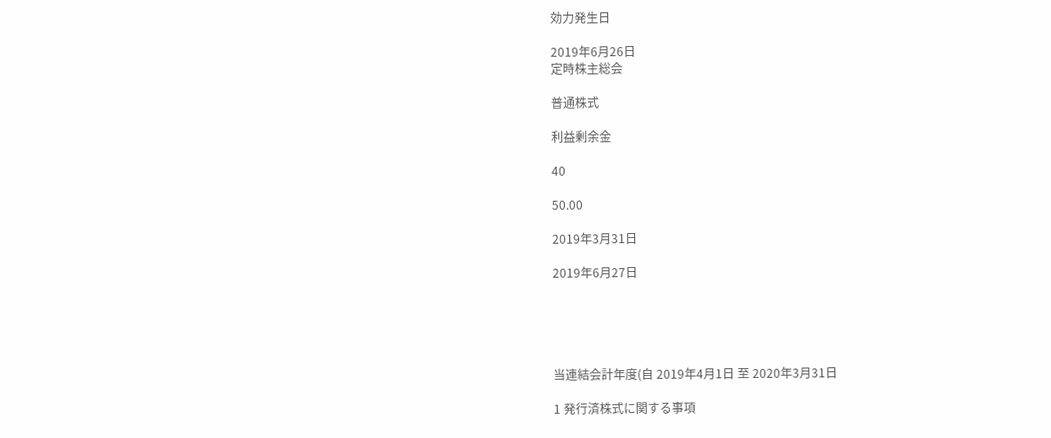効力発生日

2019年6月26日
定時株主総会

普通株式

利益剰余金

40

50.00

2019年3月31日

2019年6月27日





当連結会計年度(自 2019年4月1日 至 2020年3月31日

1 発行済株式に関する事項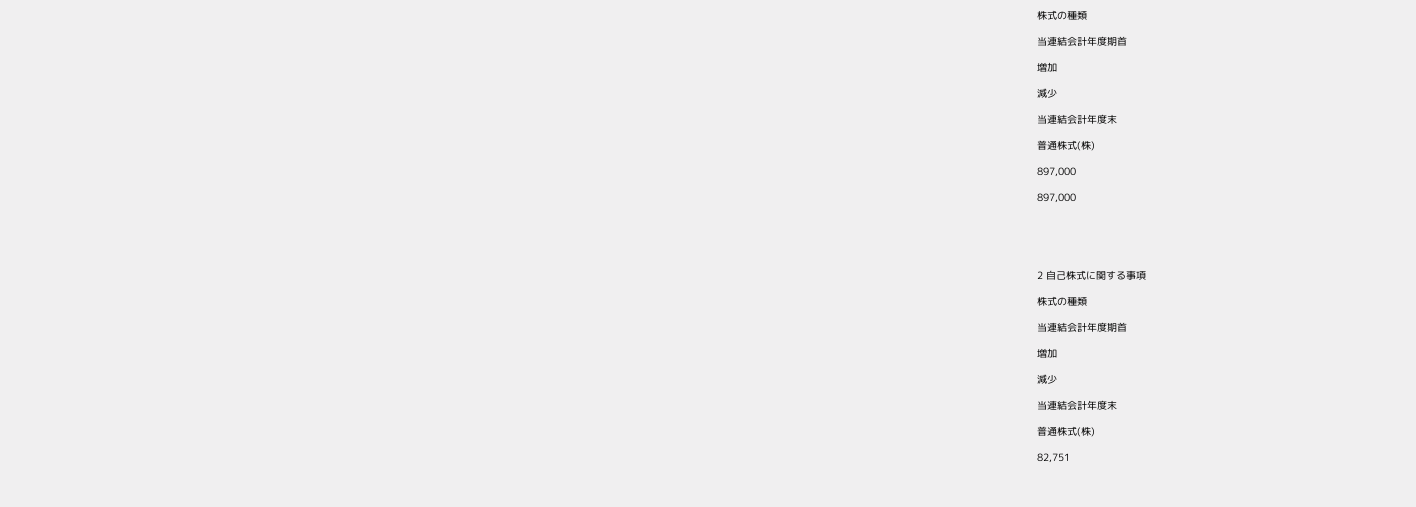株式の種類

当連結会計年度期首

増加

減少

当連結会計年度末

普通株式(株)

897,000

897,000





2 自己株式に関する事項

株式の種類

当連結会計年度期首

増加

減少

当連結会計年度末

普通株式(株)

82,751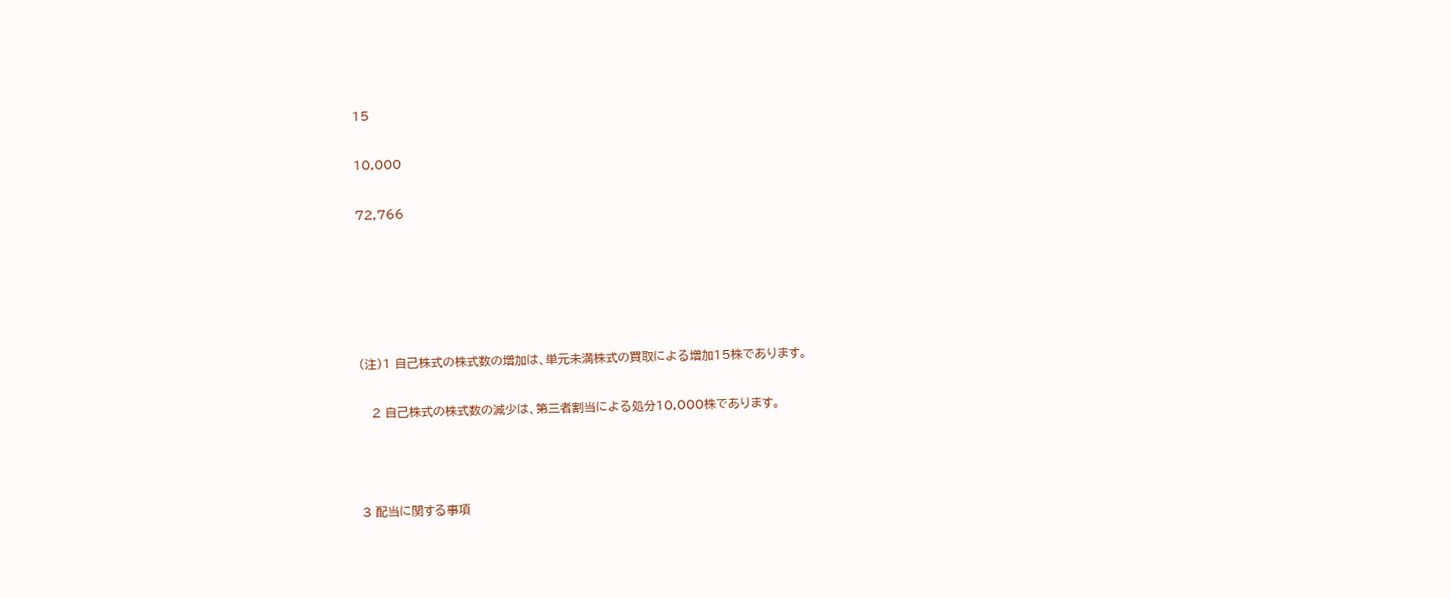15

10,000

72,766





(注)1 自己株式の株式数の増加は、単元未満株式の買取による増加15株であります。

   2 自己株式の株式数の減少は、第三者割当による処分10,000株であります。



3 配当に関する事項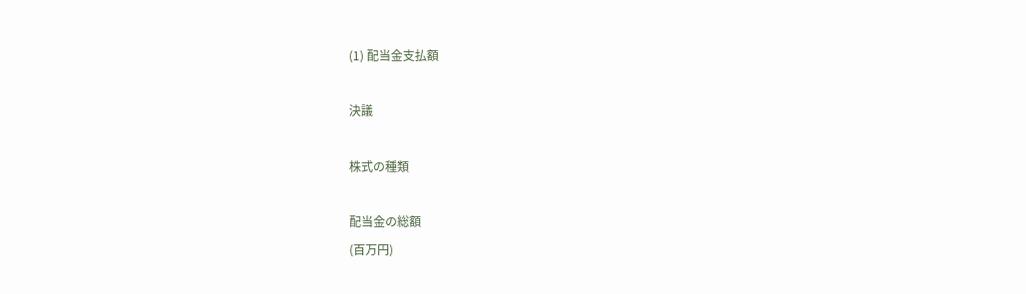(1) 配当金支払額

決議

株式の種類

配当金の総額
(百万円)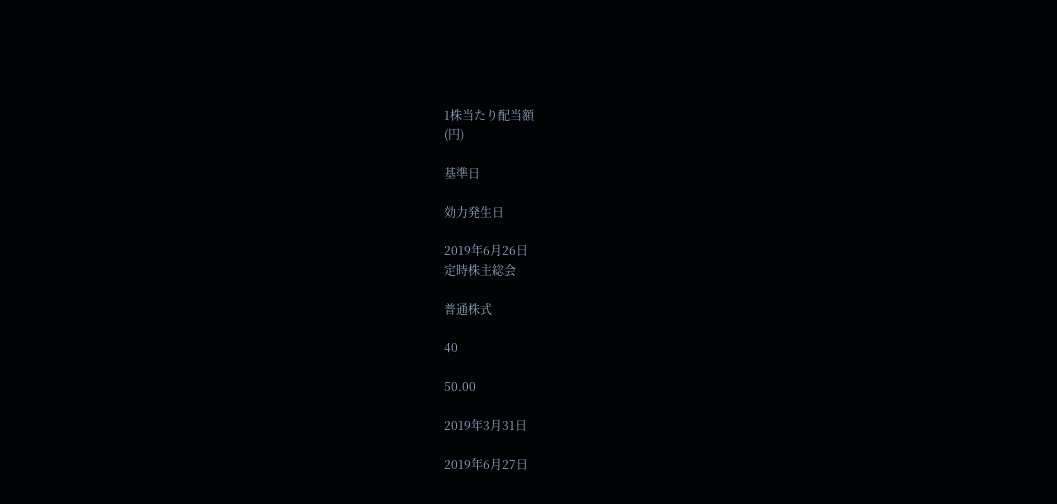1株当たり配当額
(円)

基準日

効力発生日

2019年6月26日
定時株主総会

普通株式

40

50.00

2019年3月31日

2019年6月27日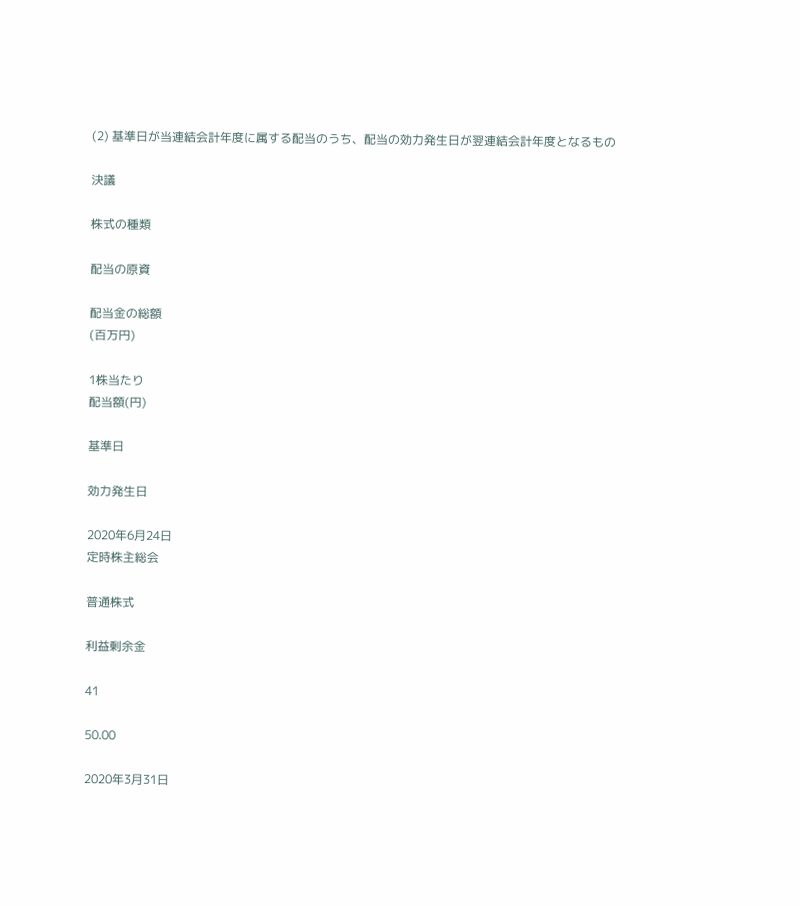(2) 基準日が当連結会計年度に属する配当のうち、配当の効力発生日が翌連結会計年度となるもの

決議

株式の種類

配当の原資

配当金の総額
(百万円)

1株当たり
配当額(円)

基準日

効力発生日

2020年6月24日
定時株主総会

普通株式

利益剰余金

41

50.00

2020年3月31日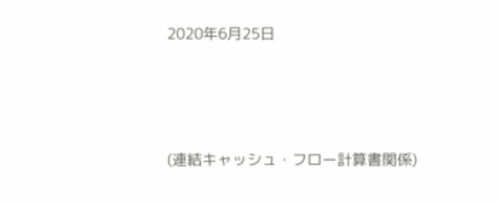2020年6月25日





(連結キャッシュ・フロー計算書関係)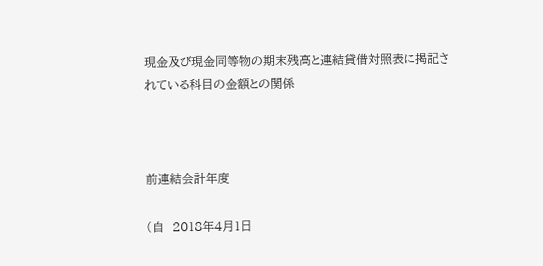現金及び現金同等物の期末残高と連結貸借対照表に掲記されている科目の金額との関係



前連結会計年度

(自  2018年4月1日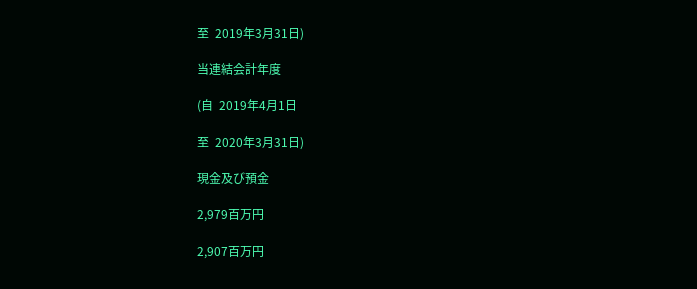至  2019年3月31日)

当連結会計年度

(自  2019年4月1日

至  2020年3月31日)

現金及び預金

2,979百万円

2,907百万円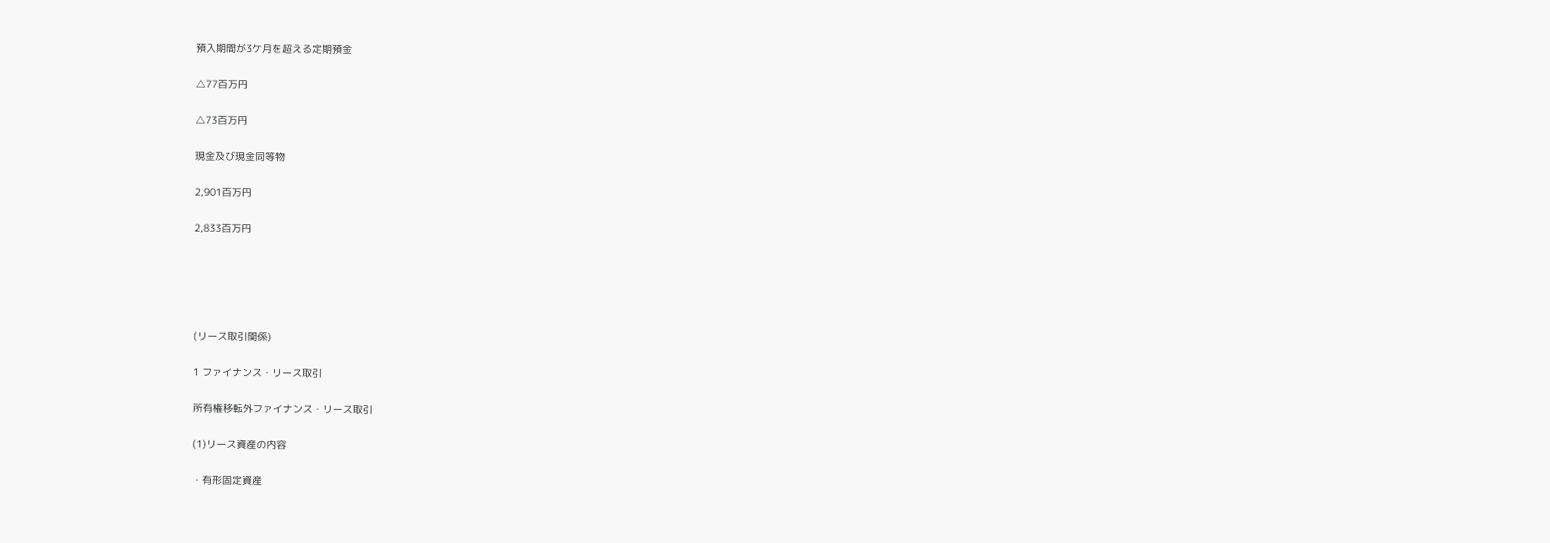預入期間が3ケ月を超える定期預金

△77百万円

△73百万円

現金及び現金同等物

2,901百万円

2,833百万円





(リース取引関係)

1 ファイナンス・リース取引

所有権移転外ファイナンス・リース取引

(1)リース資産の内容

・有形固定資産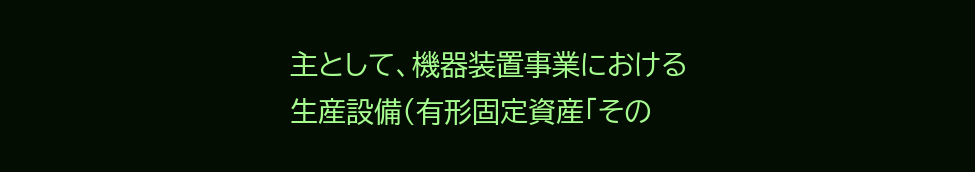主として、機器装置事業における生産設備(有形固定資産「その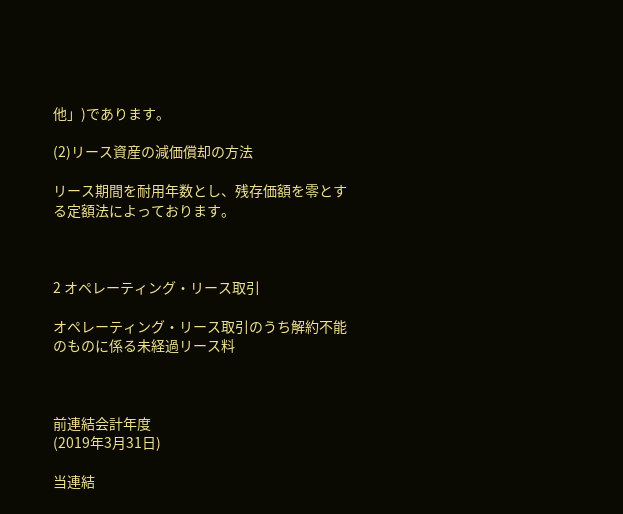他」)であります。

(2)リース資産の減価償却の方法

リース期間を耐用年数とし、残存価額を零とする定額法によっております。



2 オペレーティング・リース取引

オペレーティング・リース取引のうち解約不能のものに係る未経過リース料



前連結会計年度
(2019年3月31日)

当連結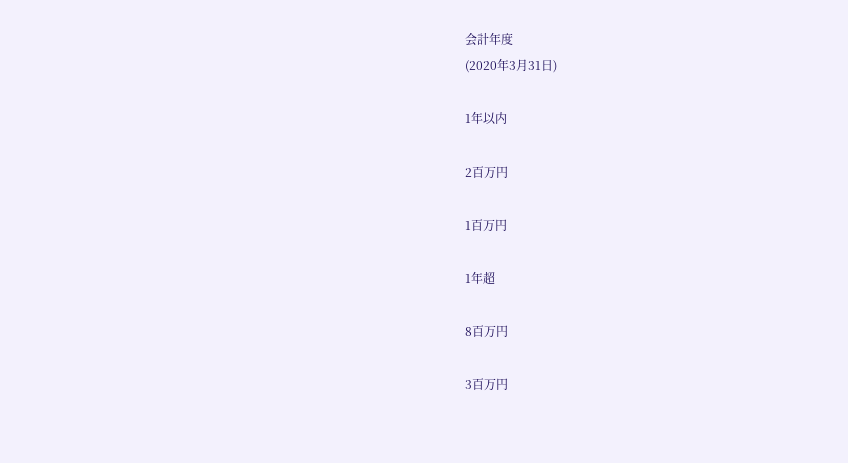会計年度
(2020年3月31日)

1年以内

2百万円

1百万円

1年超

8百万円

3百万円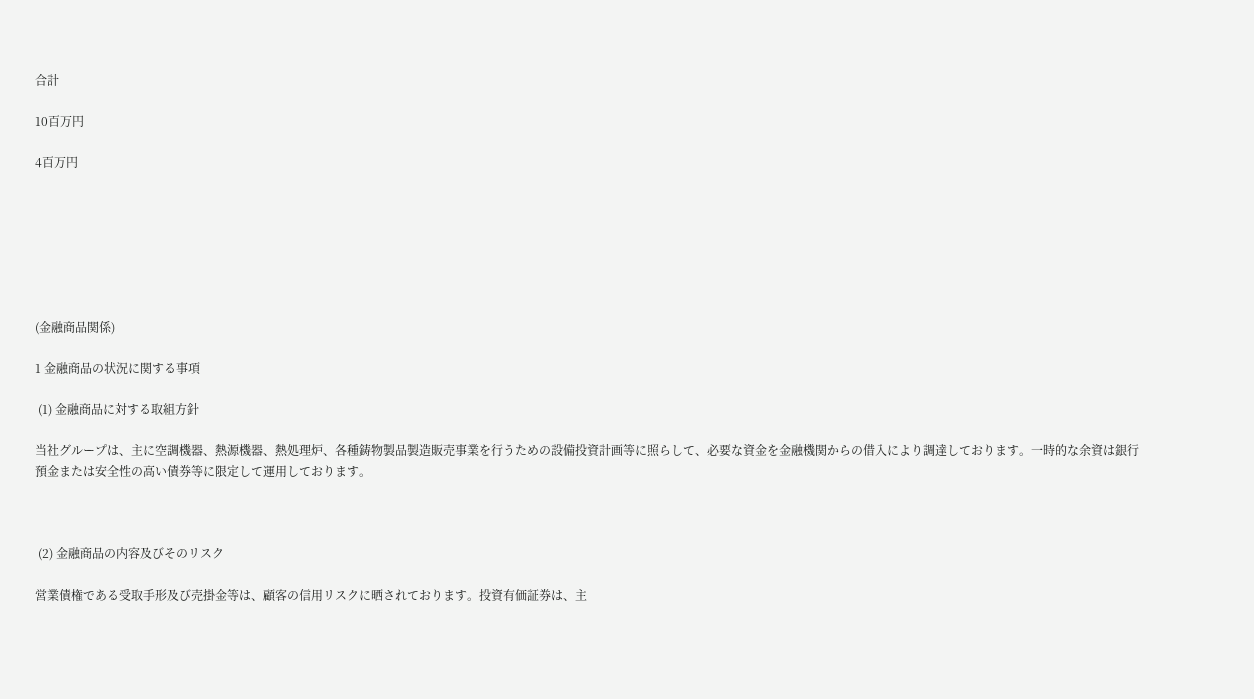合計

10百万円

4百万円







(金融商品関係)

1 金融商品の状況に関する事項

 (1) 金融商品に対する取組方針

当社グループは、主に空調機器、熱源機器、熱処理炉、各種鋳物製品製造販売事業を行うための設備投資計画等に照らして、必要な資金を金融機関からの借入により調達しております。一時的な余資は銀行預金または安全性の高い債券等に限定して運用しております。



 (2) 金融商品の内容及びそのリスク

営業債権である受取手形及び売掛金等は、顧客の信用リスクに晒されております。投資有価証券は、主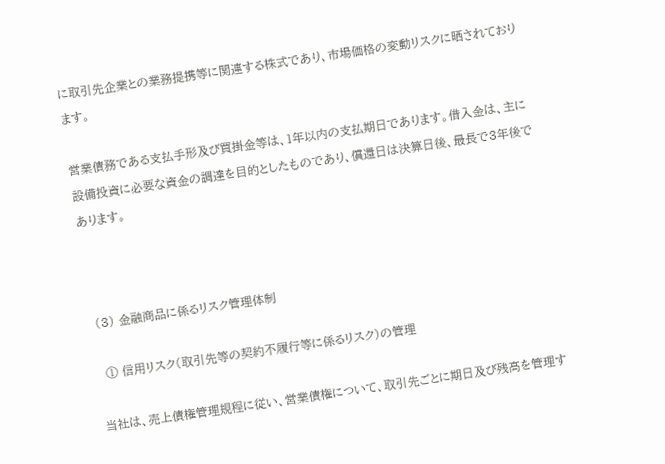に取引先企業との業務提携等に関連する株式であり、市場価格の変動リスクに晒されております。

営業債務である支払手形及び買掛金等は、1年以内の支払期日であります。借入金は、主に設備投資に必要な資金の調達を目的としたものであり、償還日は決算日後、最長で3年後であります。



 (3) 金融商品に係るリスク管理体制

  ① 信用リスク(取引先等の契約不履行等に係るリスク)の管理

当社は、売上債権管理規程に従い、営業債権について、取引先ごとに期日及び残高を管理す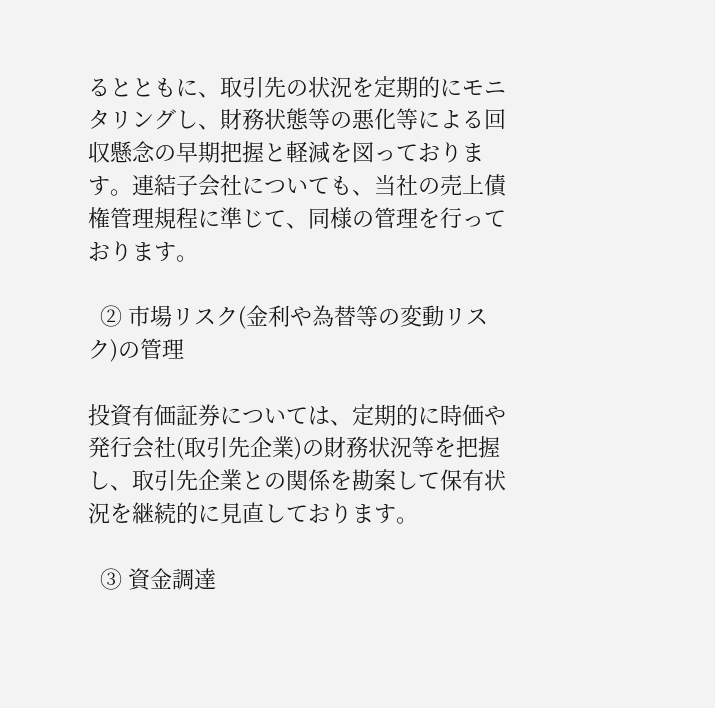るとともに、取引先の状況を定期的にモニタリングし、財務状態等の悪化等による回収懸念の早期把握と軽減を図っております。連結子会社についても、当社の売上債権管理規程に準じて、同様の管理を行っております。

  ② 市場リスク(金利や為替等の変動リスク)の管理

投資有価証券については、定期的に時価や発行会社(取引先企業)の財務状況等を把握し、取引先企業との関係を勘案して保有状況を継続的に見直しております。

  ③ 資金調達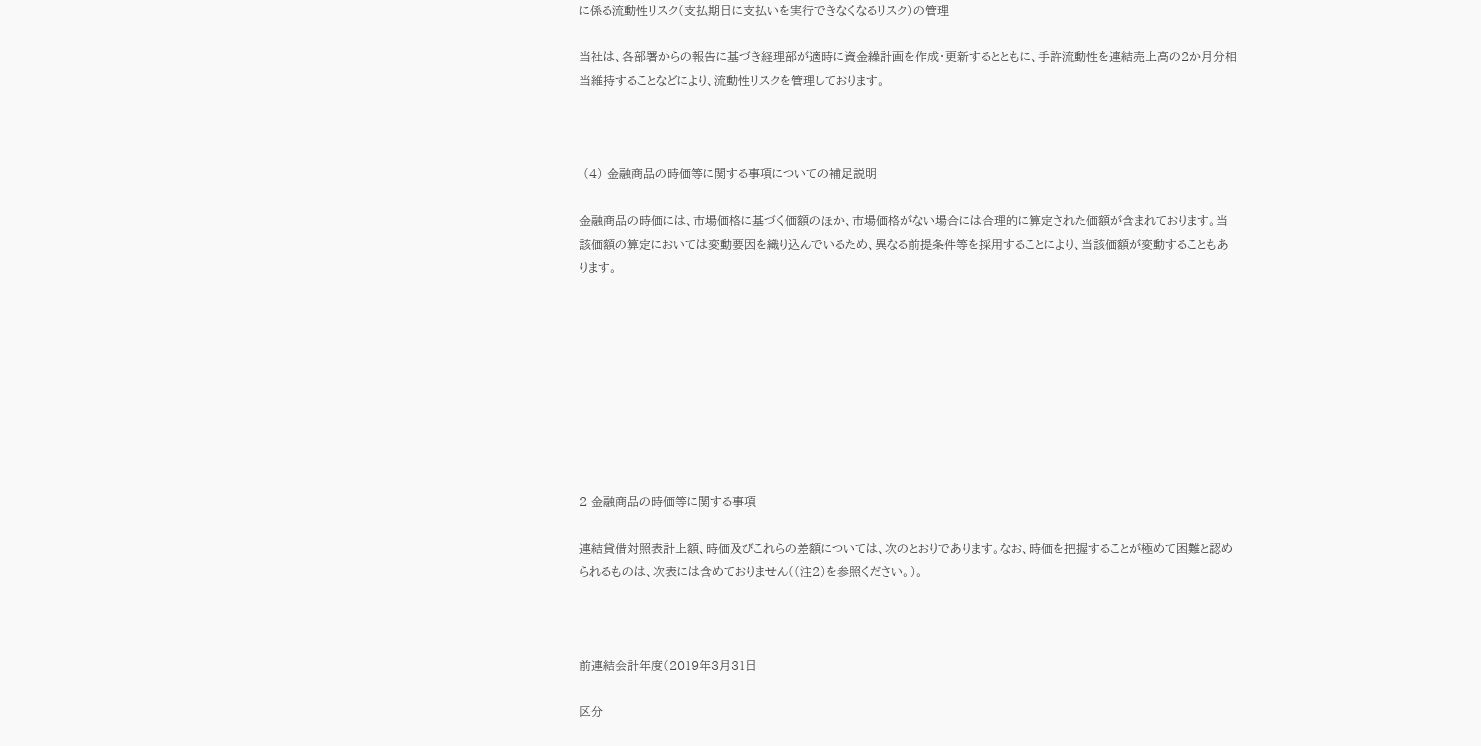に係る流動性リスク(支払期日に支払いを実行できなくなるリスク)の管理

当社は、各部署からの報告に基づき経理部が適時に資金繰計画を作成・更新するとともに、手許流動性を連結売上高の2か月分相当維持することなどにより、流動性リスクを管理しております。



 (4) 金融商品の時価等に関する事項についての補足説明

金融商品の時価には、市場価格に基づく価額のほか、市場価格がない場合には合理的に算定された価額が含まれております。当該価額の算定においては変動要因を織り込んでいるため、異なる前提条件等を採用することにより、当該価額が変動することもあります。









2 金融商品の時価等に関する事項

連結貸借対照表計上額、時価及びこれらの差額については、次のとおりであります。なお、時価を把握することが極めて困難と認められるものは、次表には含めておりません((注2)を参照ください。)。



前連結会計年度(2019年3月31日

区分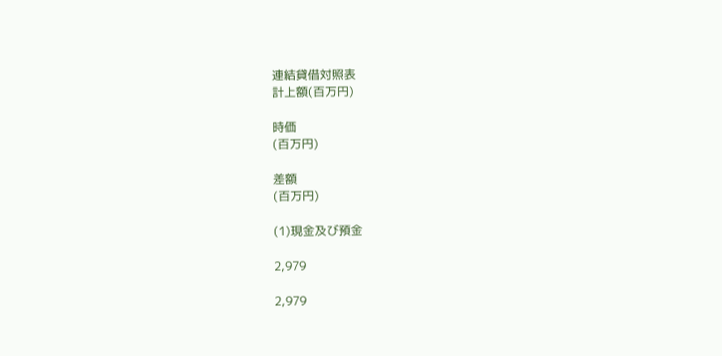連結貸借対照表
計上額(百万円)

時価
(百万円)

差額
(百万円)

(1)現金及び預金

2,979

2,979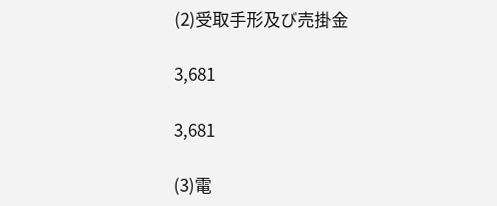(2)受取手形及び売掛金

3,681

3,681

(3)電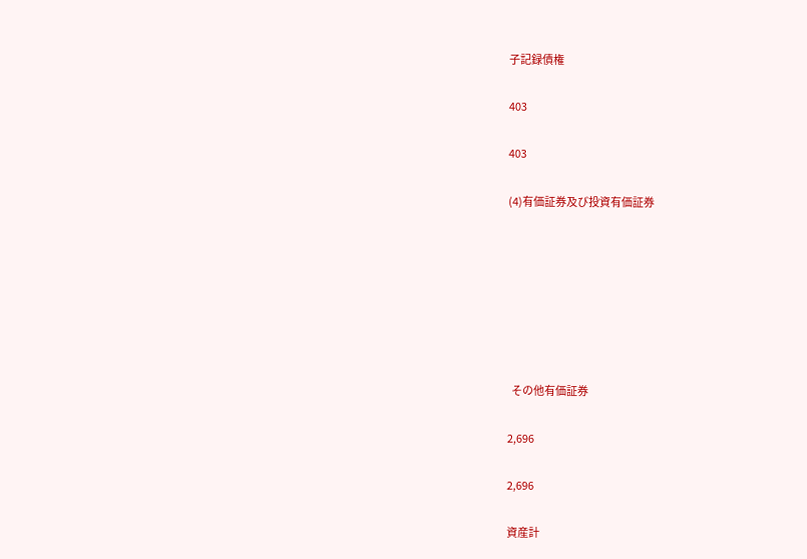子記録債権

403

403

(4)有価証券及び投資有価証券







  その他有価証券

2,696

2,696

資産計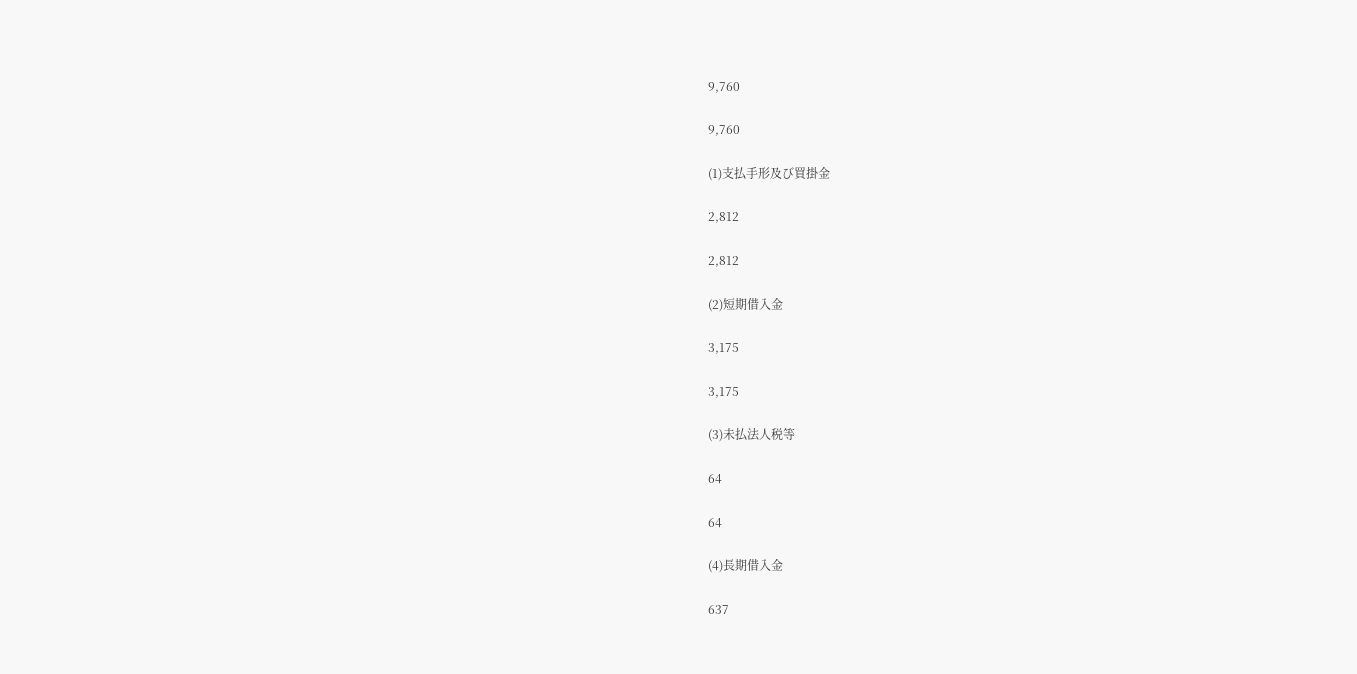9,760

9,760

(1)支払手形及び買掛金

2,812

2,812

(2)短期借入金

3,175

3,175

(3)未払法人税等

64

64

(4)長期借入金

637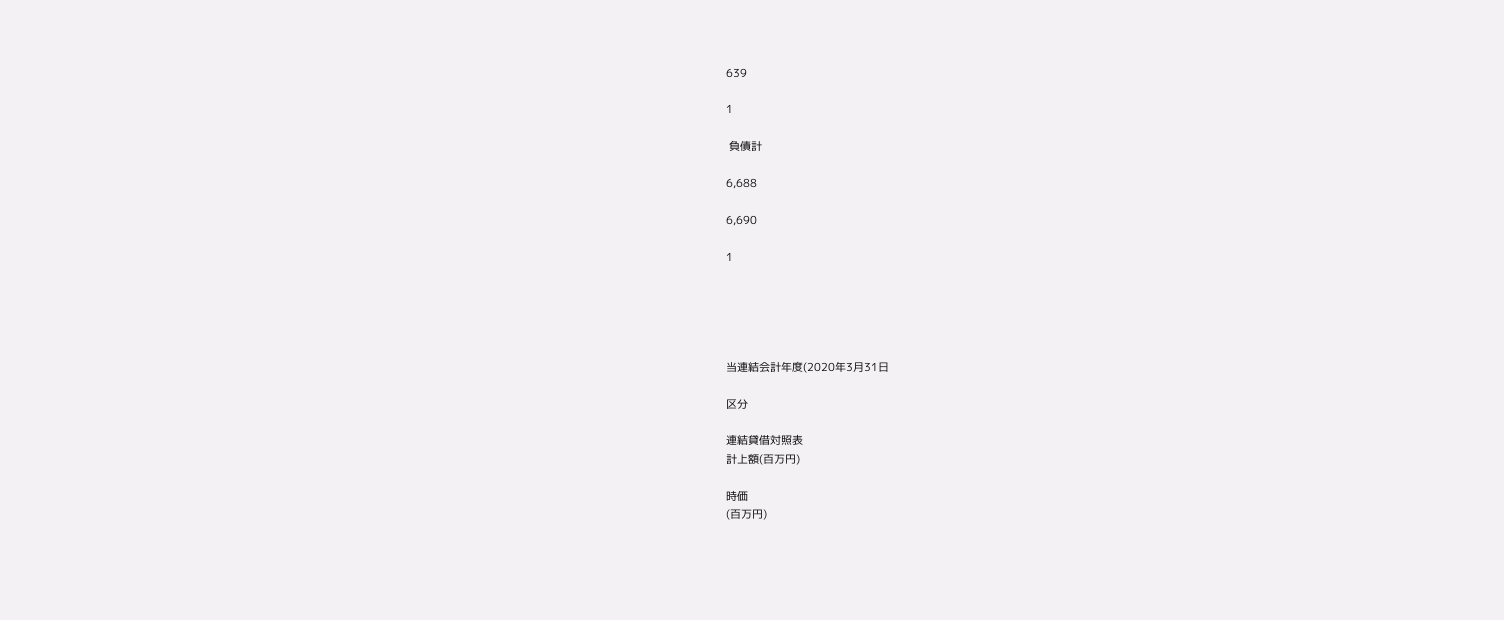639

1

 負債計

6,688

6,690

1





当連結会計年度(2020年3月31日

区分

連結貸借対照表
計上額(百万円)

時価
(百万円)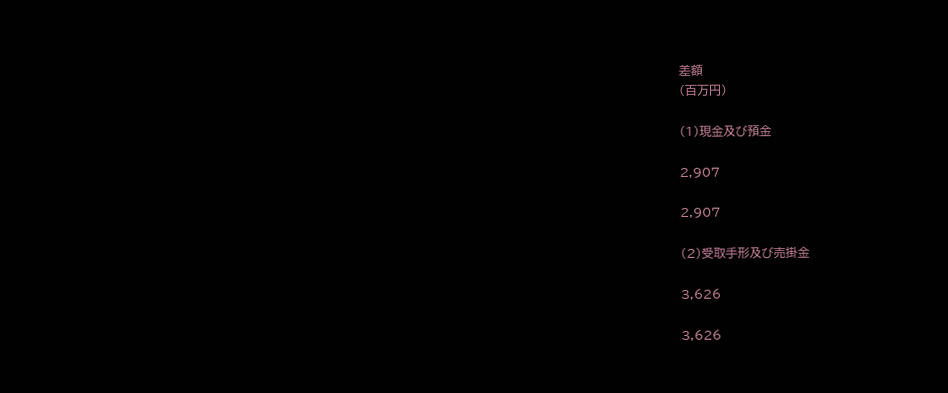差額
(百万円)

(1)現金及び預金

2,907

2,907

(2)受取手形及び売掛金

3,626

3,626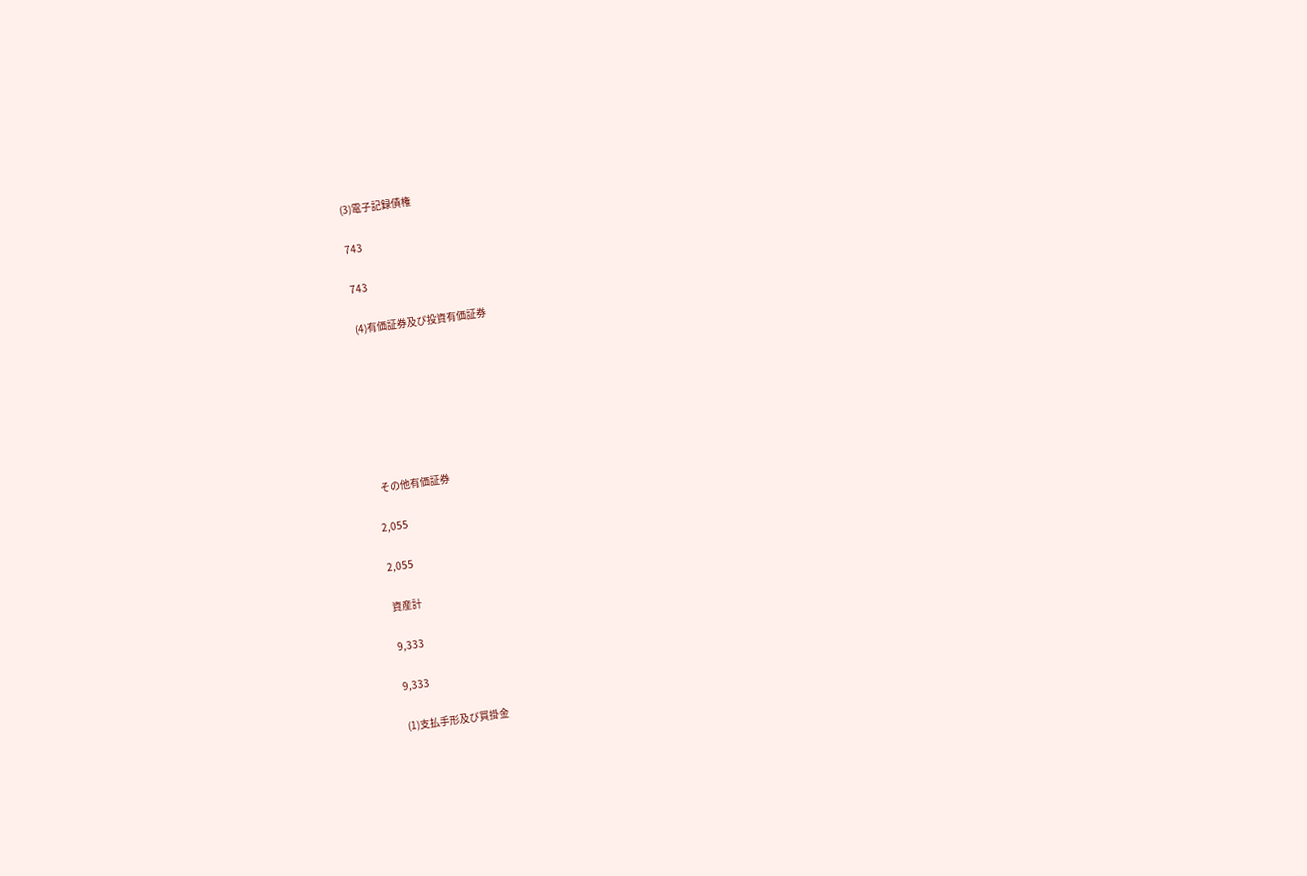(3)電子記録債権

743

743

(4)有価証券及び投資有価証券







  その他有価証券

2,055

2,055

資産計

9,333

9,333

(1)支払手形及び買掛金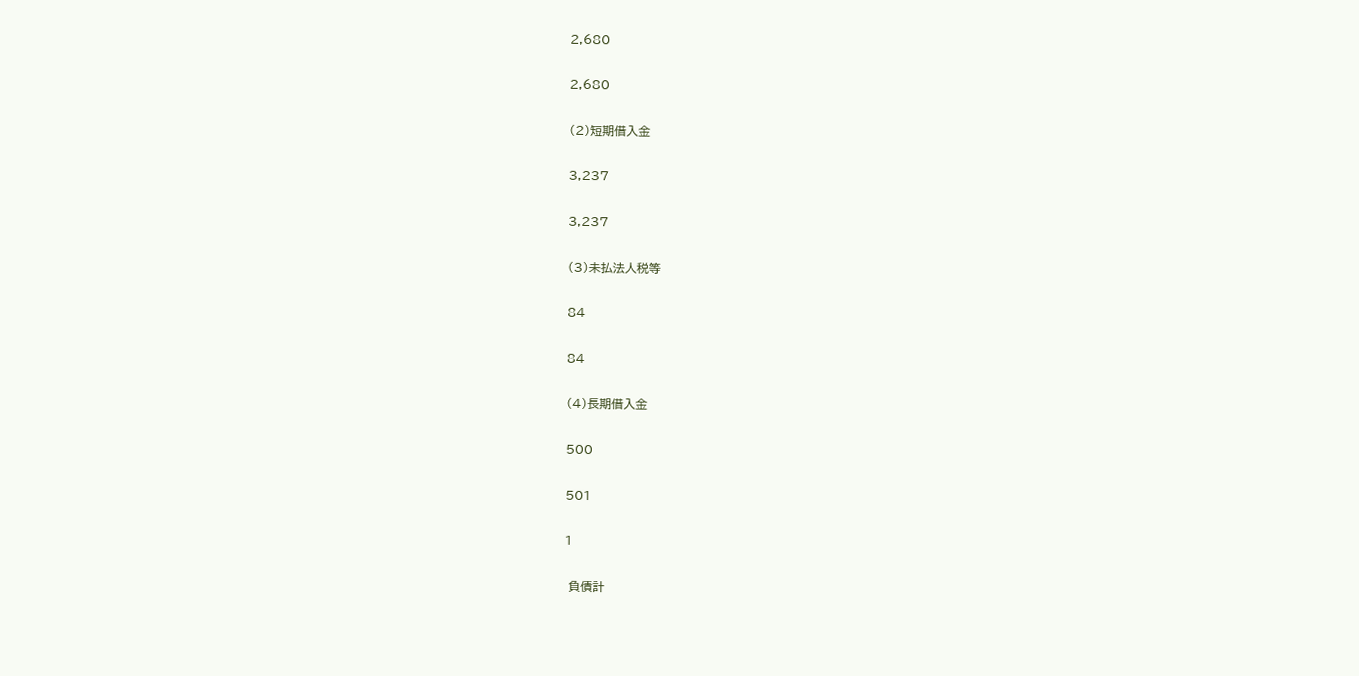2,680

2,680

(2)短期借入金

3,237

3,237

(3)未払法人税等

84

84

(4)長期借入金

500

501

1

 負債計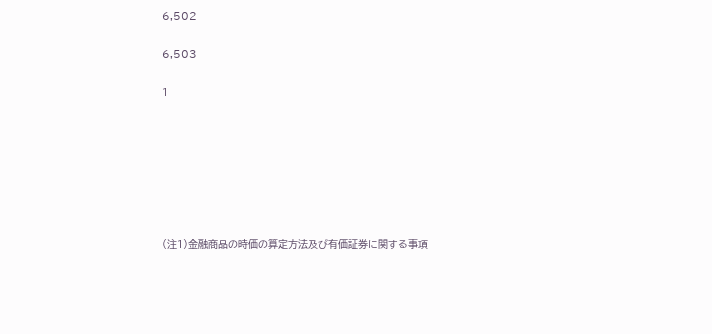6,502

6,503

1







(注1)金融商品の時価の算定方法及び有価証券に関する事項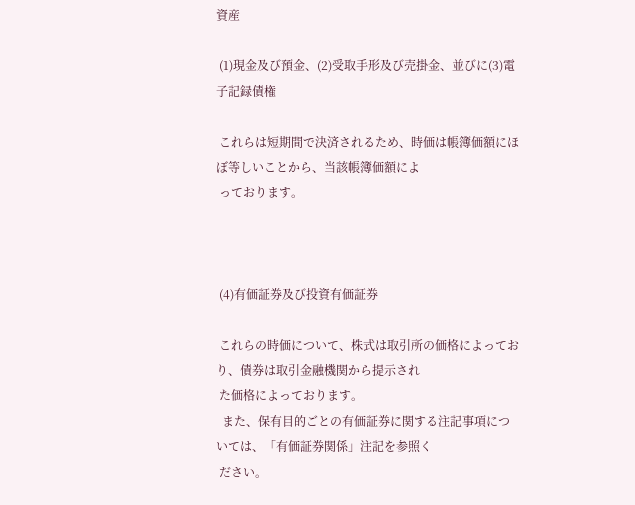資産

 (1)現金及び預金、(2)受取手形及び売掛金、並びに(3)電子記録債権

 これらは短期間で決済されるため、時価は帳簿価額にほぼ等しいことから、当該帳簿価額によ
 っております。



 (4)有価証券及び投資有価証券

 これらの時価について、株式は取引所の価格によっており、債券は取引金融機関から提示され
 た価格によっております。
  また、保有目的ごとの有価証券に関する注記事項については、「有価証券関係」注記を参照く
 ださい。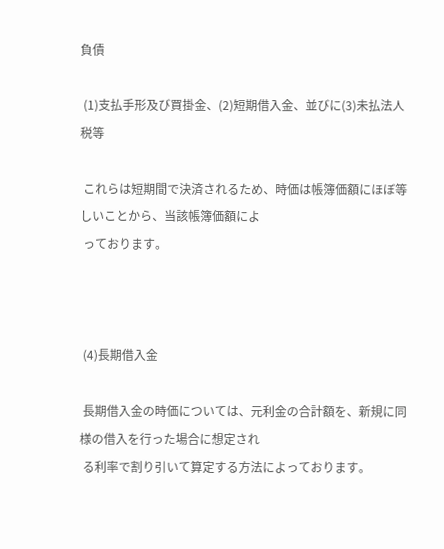負債

 (1)支払手形及び買掛金、(2)短期借入金、並びに(3)未払法人税等

 これらは短期間で決済されるため、時価は帳簿価額にほぼ等しいことから、当該帳簿価額によ
 っております。



 (4)長期借入金

 長期借入金の時価については、元利金の合計額を、新規に同様の借入を行った場合に想定され
 る利率で割り引いて算定する方法によっております。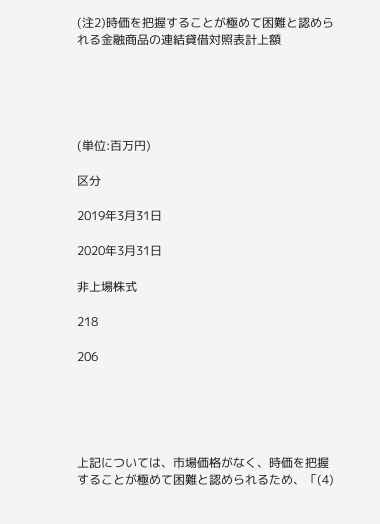(注2)時価を把握することが極めて困難と認められる金融商品の連結貸借対照表計上額





(単位:百万円)

区分

2019年3月31日

2020年3月31日

非上場株式

218

206





上記については、市場価格がなく、時価を把握することが極めて困難と認められるため、「(4)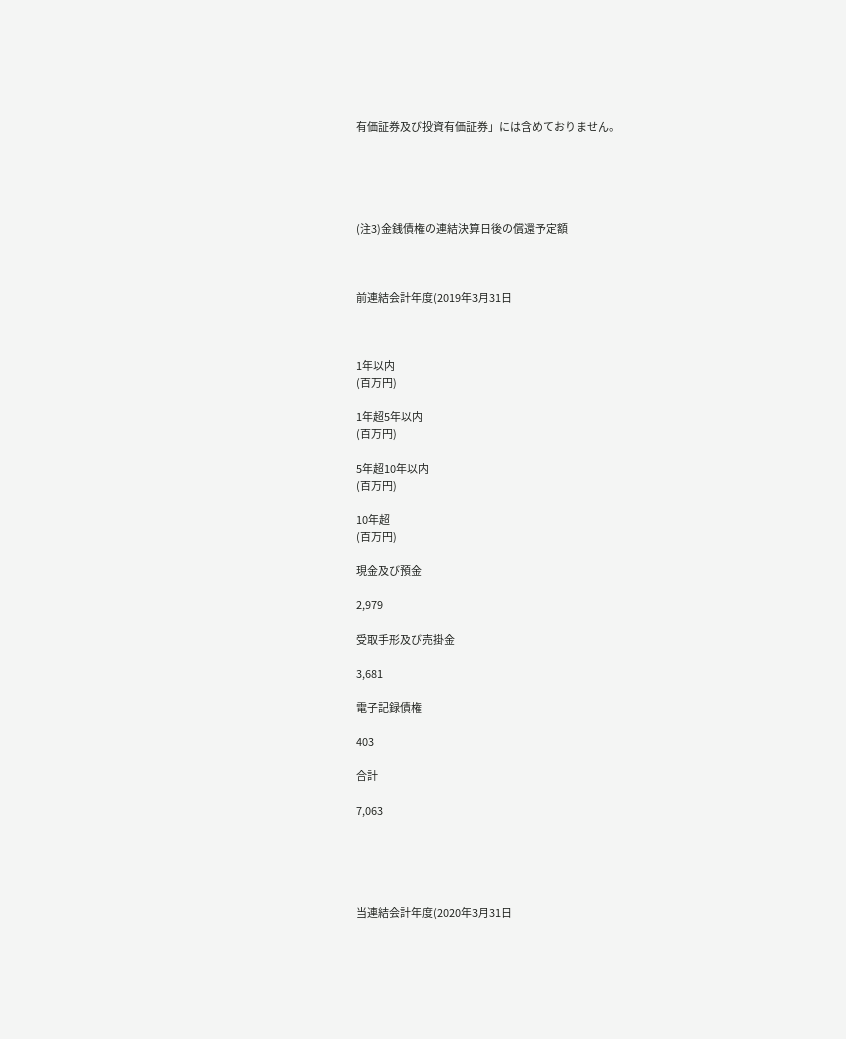有価証券及び投資有価証券」には含めておりません。





(注3)金銭債権の連結決算日後の償還予定額



前連結会計年度(2019年3月31日



1年以内
(百万円)

1年超5年以内
(百万円)

5年超10年以内
(百万円)

10年超
(百万円)

現金及び預金

2,979

受取手形及び売掛金

3,681

電子記録債権

403

合計

7,063





当連結会計年度(2020年3月31日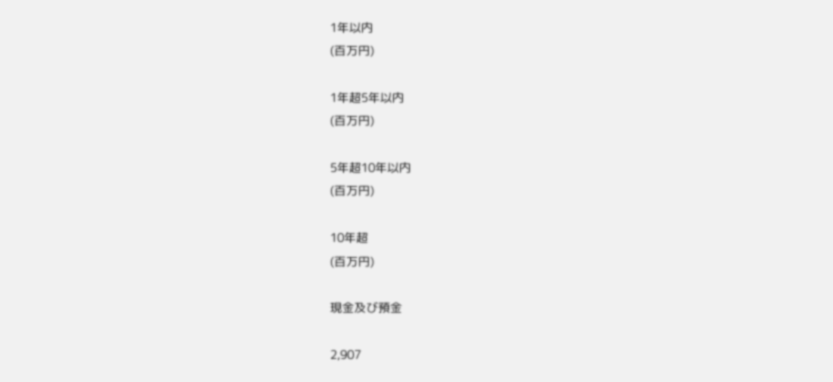1年以内
(百万円)

1年超5年以内
(百万円)

5年超10年以内
(百万円)

10年超
(百万円)

現金及び預金

2,907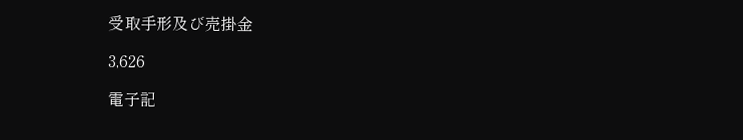受取手形及び売掛金

3,626

電子記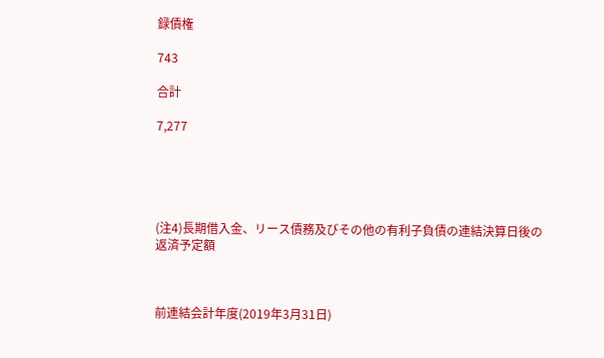録債権

743

合計

7,277





(注4)長期借入金、リース債務及びその他の有利子負債の連結決算日後の返済予定額



前連結会計年度(2019年3月31日)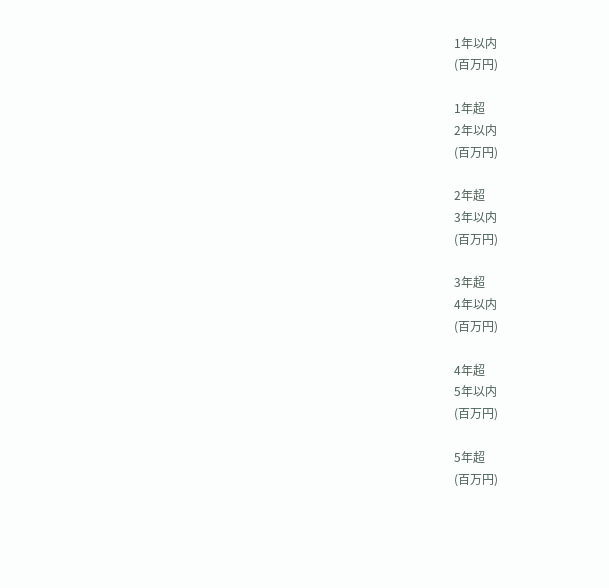1年以内
(百万円)

1年超
2年以内
(百万円)

2年超
3年以内
(百万円)

3年超
4年以内
(百万円)

4年超
5年以内
(百万円)

5年超
(百万円)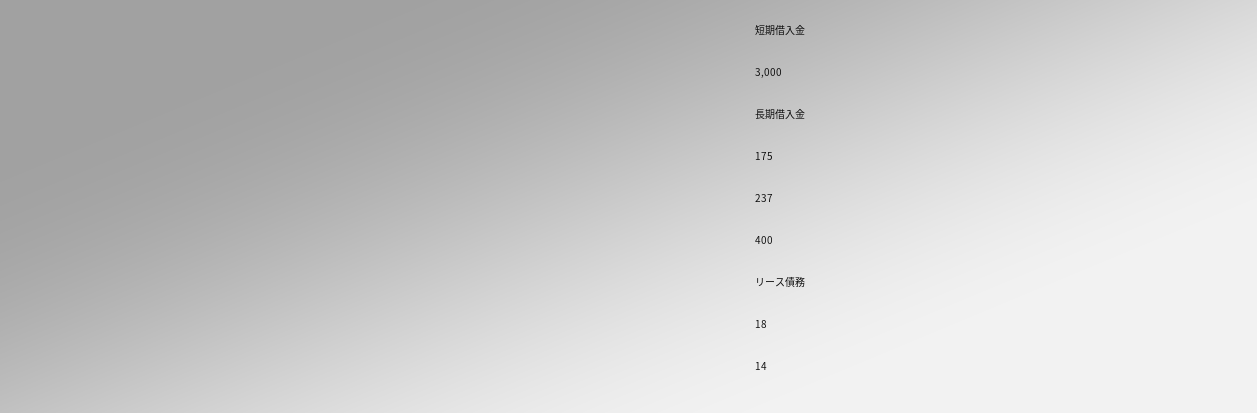短期借入金

3,000

長期借入金

175

237

400

リース債務

18

14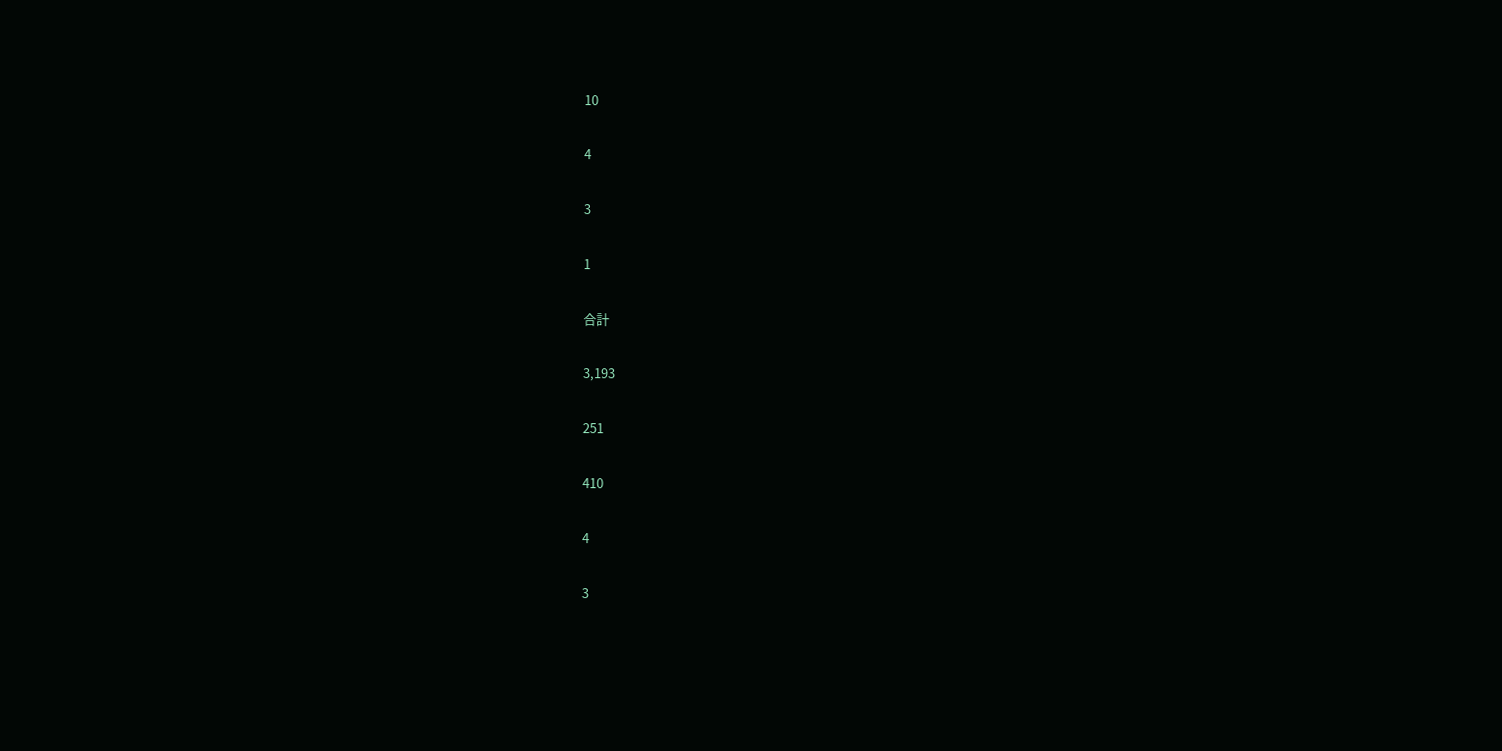10

4

3

1

合計

3,193

251

410

4

3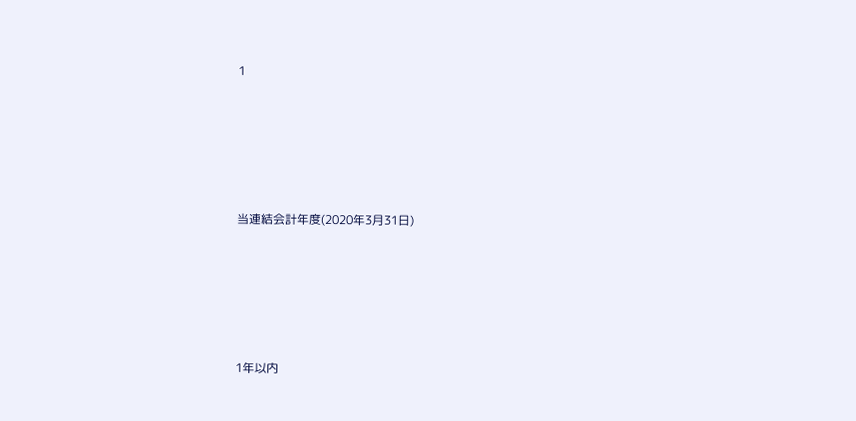1





当連結会計年度(2020年3月31日)





1年以内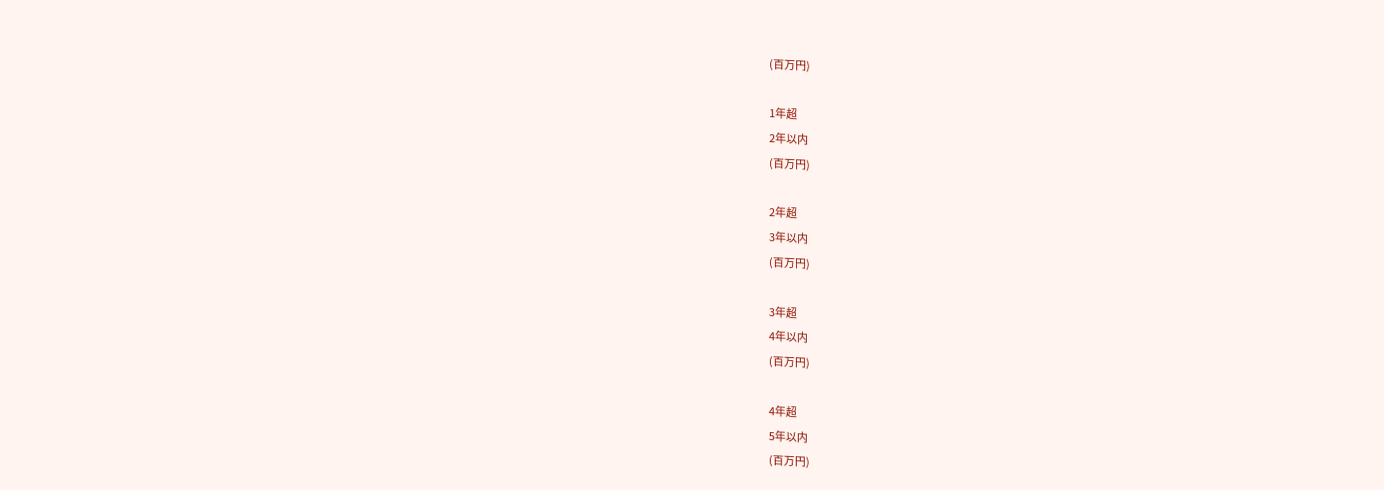(百万円)

1年超
2年以内
(百万円)

2年超
3年以内
(百万円)

3年超
4年以内
(百万円)

4年超
5年以内
(百万円)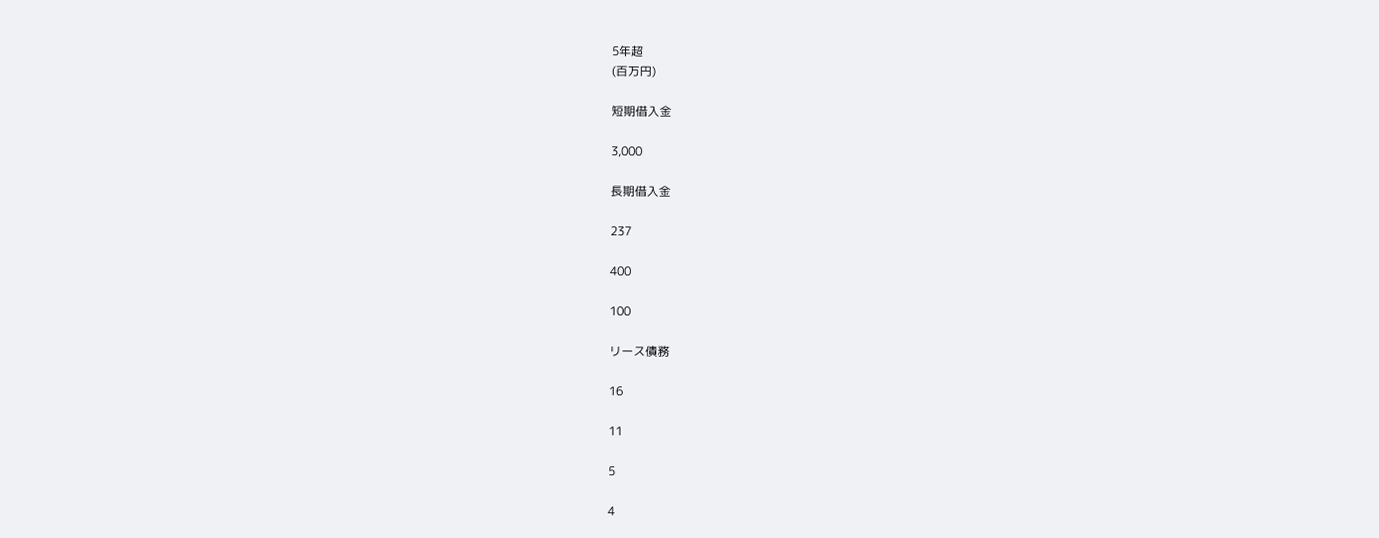5年超
(百万円)

短期借入金

3,000

長期借入金

237

400

100

リース債務

16

11

5

4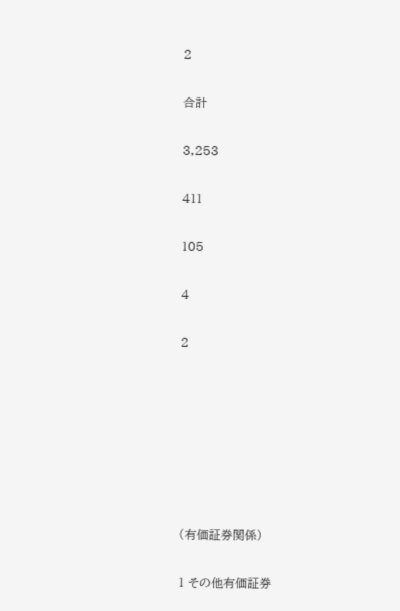2

合計

3,253

411

105

4

2







(有価証券関係)

1 その他有価証券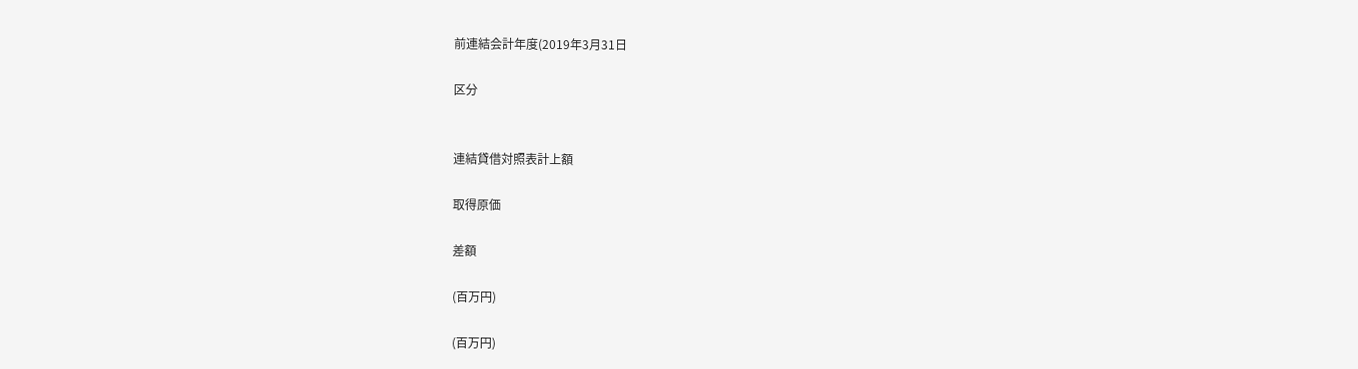前連結会計年度(2019年3月31日

区分


連結貸借対照表計上額

取得原価

差額

(百万円)

(百万円)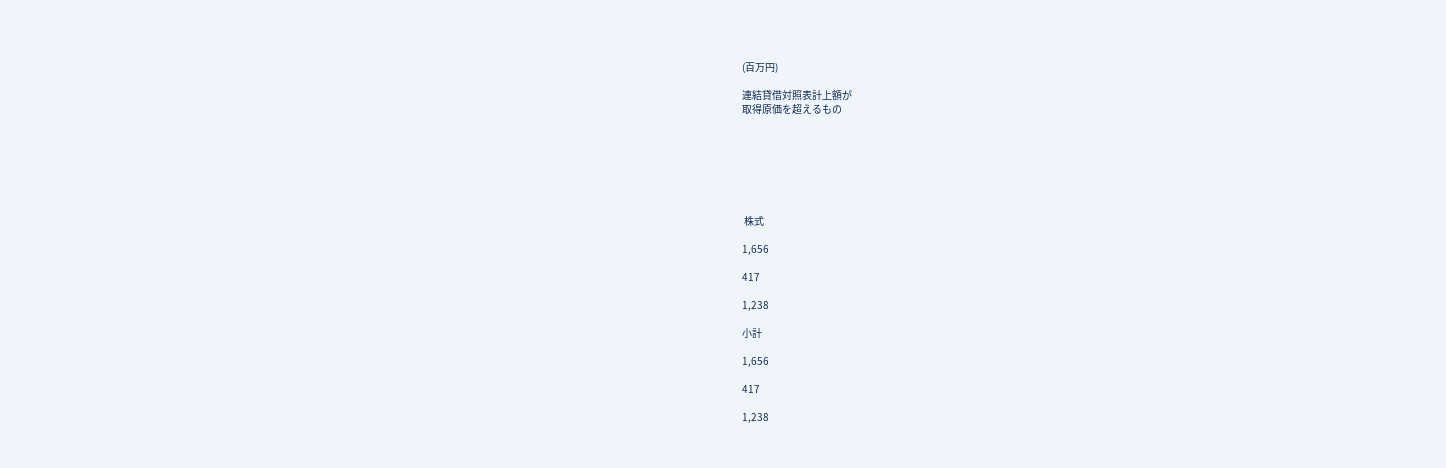(百万円)

連結貸借対照表計上額が
取得原価を超えるもの







 株式

1,656

417

1,238

小計

1,656

417

1,238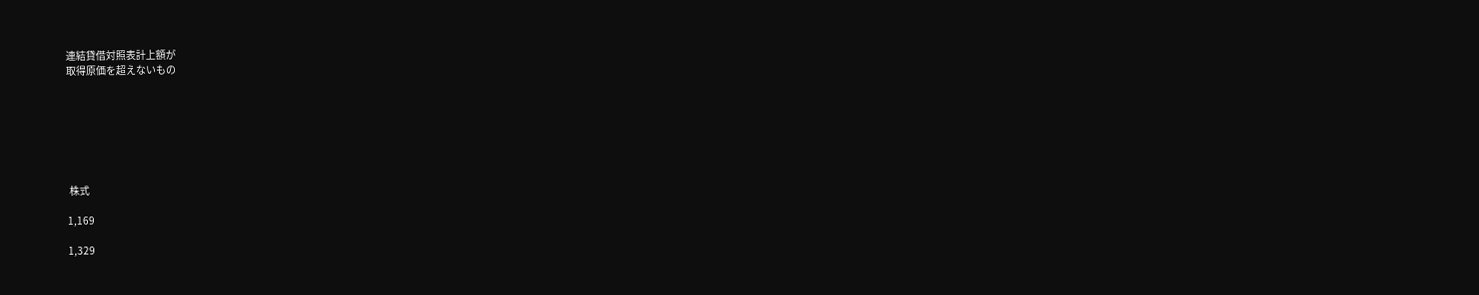連結貸借対照表計上額が
取得原価を超えないもの







 株式

1,169

1,329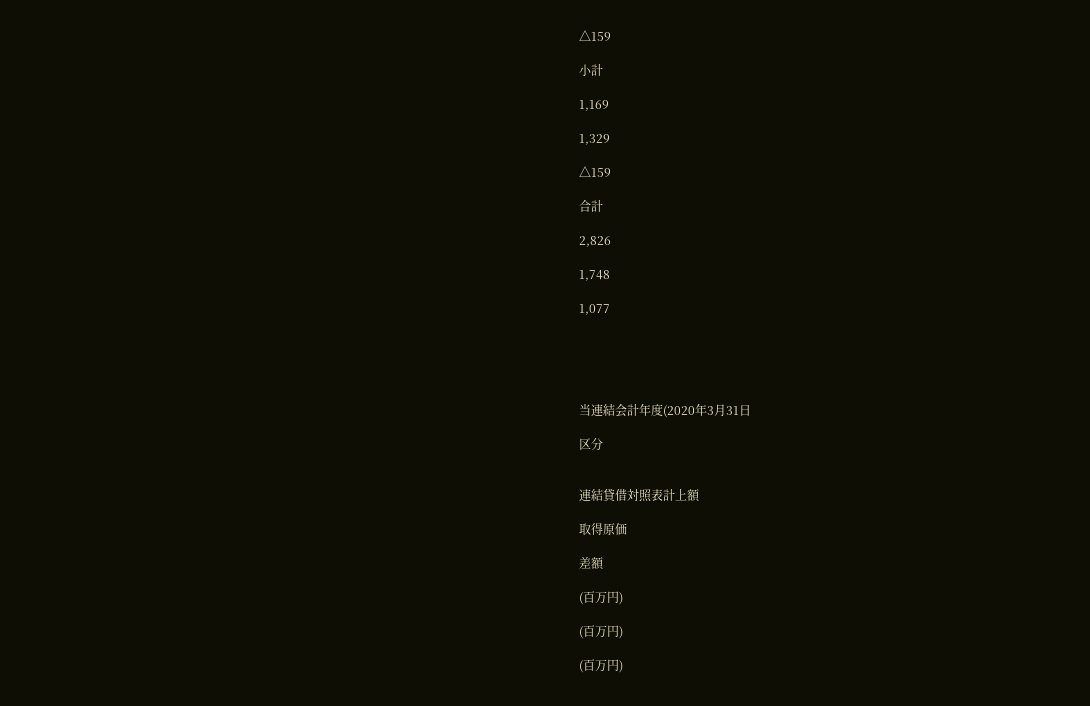△159

小計

1,169

1,329

△159

合計

2,826

1,748

1,077





当連結会計年度(2020年3月31日

区分


連結貸借対照表計上額

取得原価

差額

(百万円)

(百万円)

(百万円)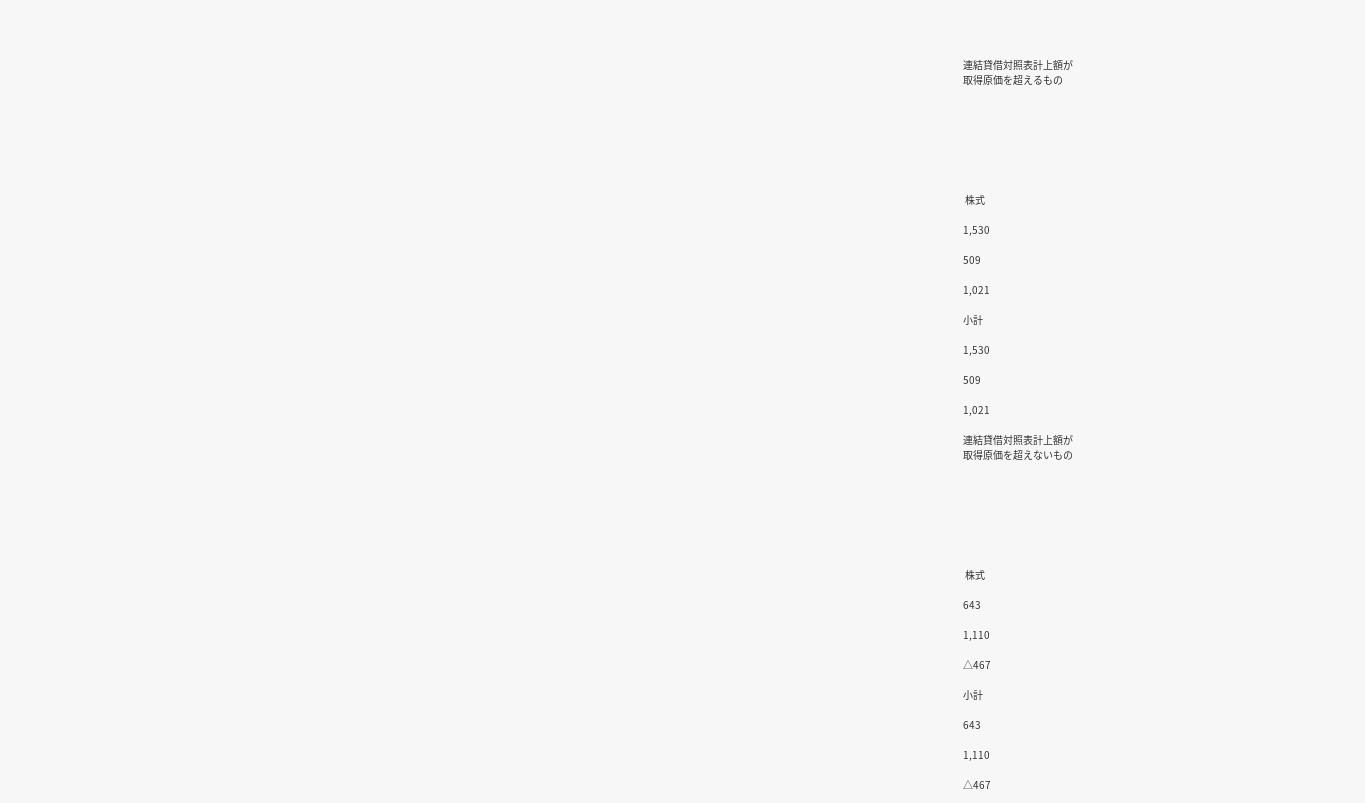連結貸借対照表計上額が
取得原価を超えるもの







 株式

1,530

509

1,021

小計

1,530

509

1,021

連結貸借対照表計上額が
取得原価を超えないもの







 株式

643

1,110

△467

小計

643

1,110

△467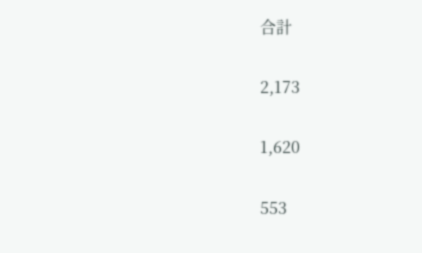合計

2,173

1,620

553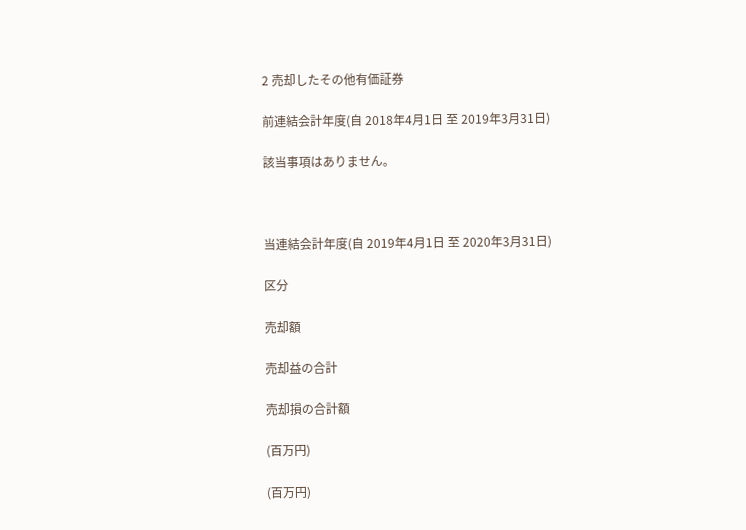2 売却したその他有価証券

前連結会計年度(自 2018年4月1日 至 2019年3月31日)

該当事項はありません。



当連結会計年度(自 2019年4月1日 至 2020年3月31日)

区分

売却額

売却益の合計

売却損の合計額

(百万円)

(百万円)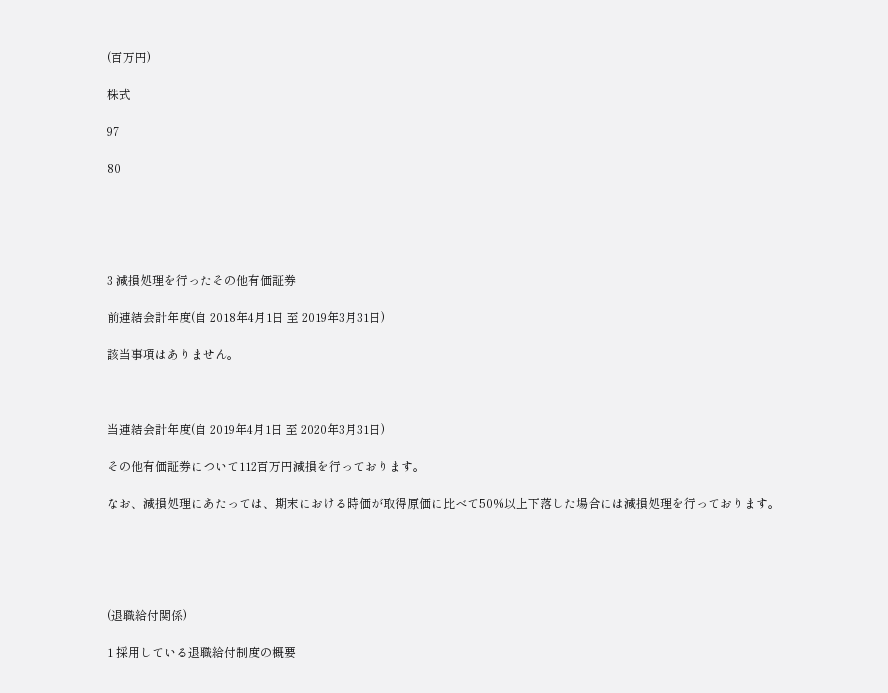(百万円)

株式

97

80





3 減損処理を行ったその他有価証券

前連結会計年度(自 2018年4月1日 至 2019年3月31日)

該当事項はありません。



当連結会計年度(自 2019年4月1日 至 2020年3月31日)

その他有価証券について112百万円減損を行っております。

なお、減損処理にあたっては、期末における時価が取得原価に比べて50%以上下落した場合には減損処理を行っております。





(退職給付関係)

1 採用している退職給付制度の概要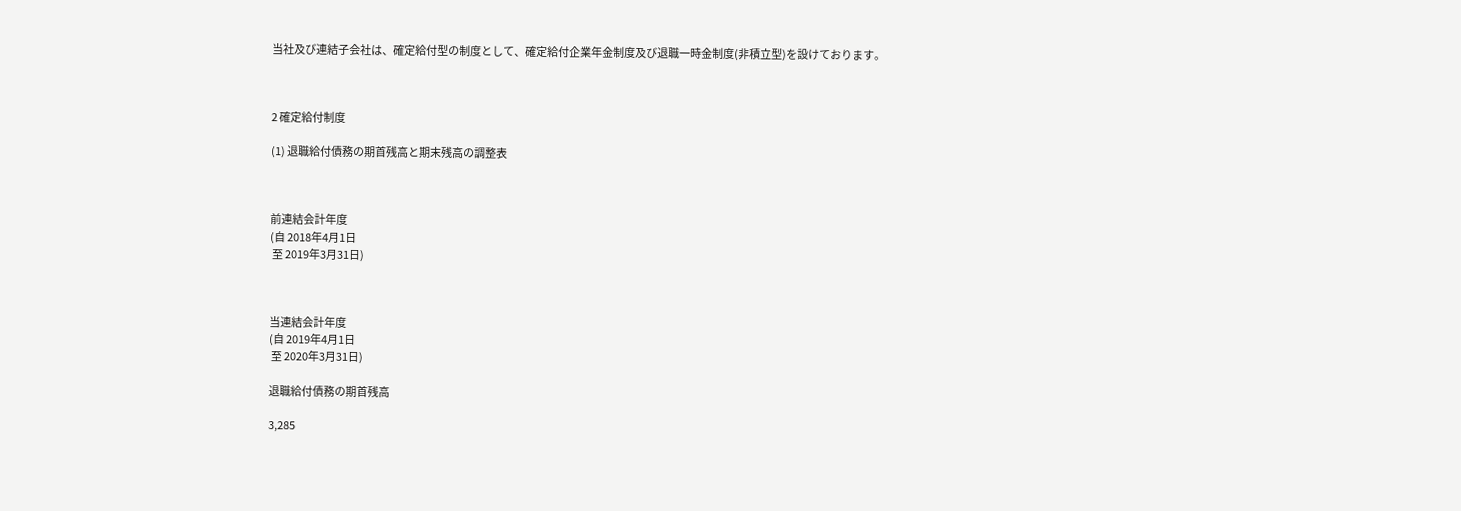当社及び連結子会社は、確定給付型の制度として、確定給付企業年金制度及び退職一時金制度(非積立型)を設けております。



2 確定給付制度

(1) 退職給付債務の期首残高と期末残高の調整表



前連結会計年度
(自 2018年4月1日
 至 2019年3月31日)



当連結会計年度
(自 2019年4月1日
 至 2020年3月31日)

退職給付債務の期首残高

3,285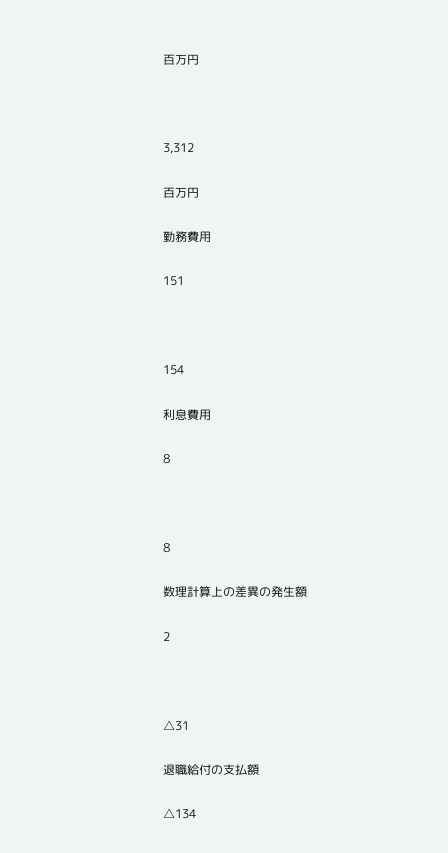百万円



3,312

百万円

勤務費用

151



154

利息費用

8



8

数理計算上の差異の発生額

2



△31

退職給付の支払額

△134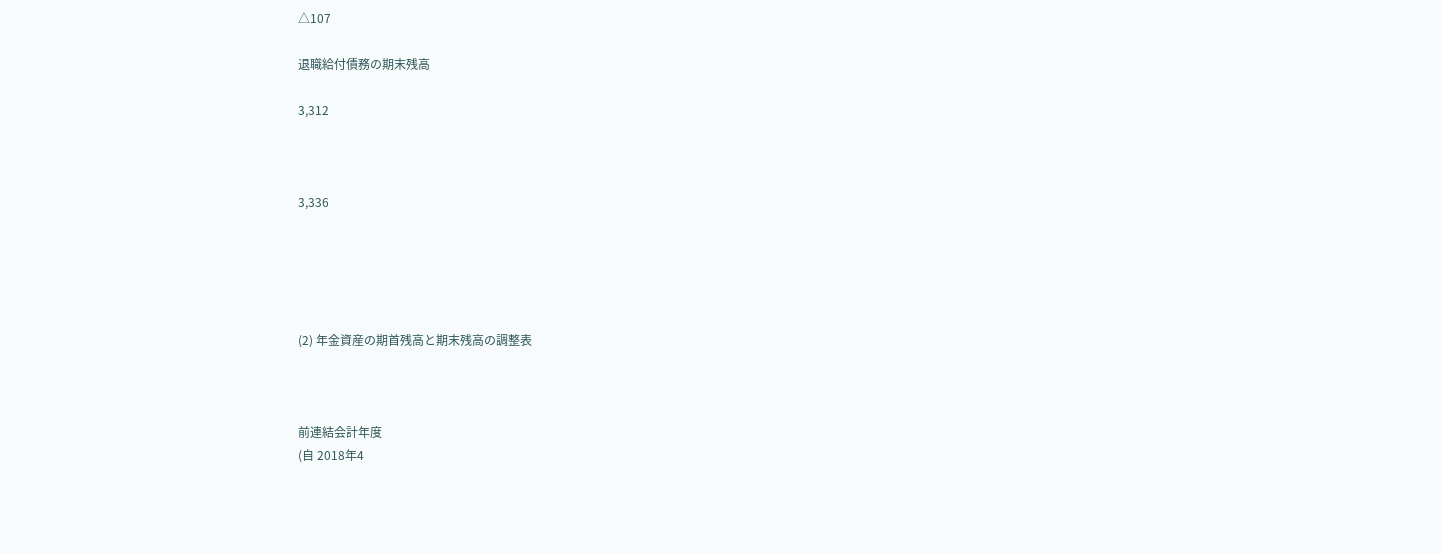△107

退職給付債務の期末残高

3,312



3,336





(2) 年金資産の期首残高と期末残高の調整表



前連結会計年度
(自 2018年4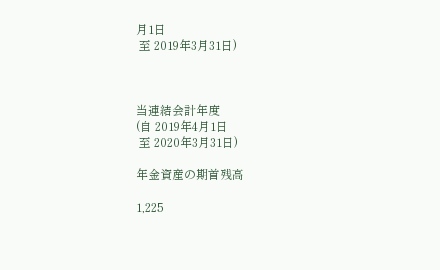月1日
 至 2019年3月31日)



当連結会計年度
(自 2019年4月1日
 至 2020年3月31日)

年金資産の期首残高

1,225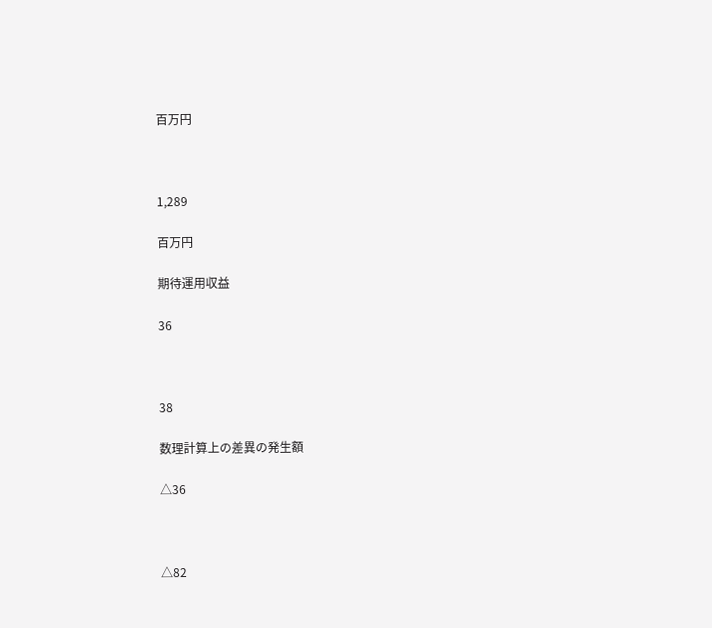百万円



1,289

百万円

期待運用収益

36



38

数理計算上の差異の発生額

△36



△82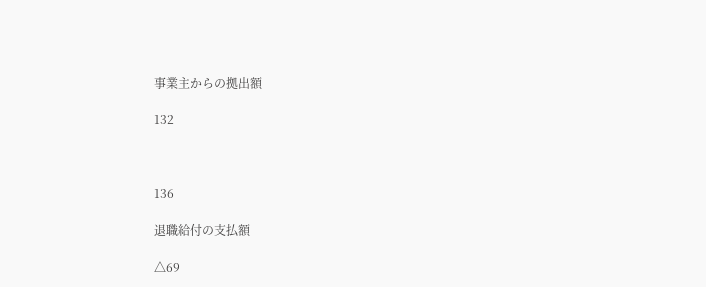事業主からの拠出額

132



136

退職給付の支払額

△69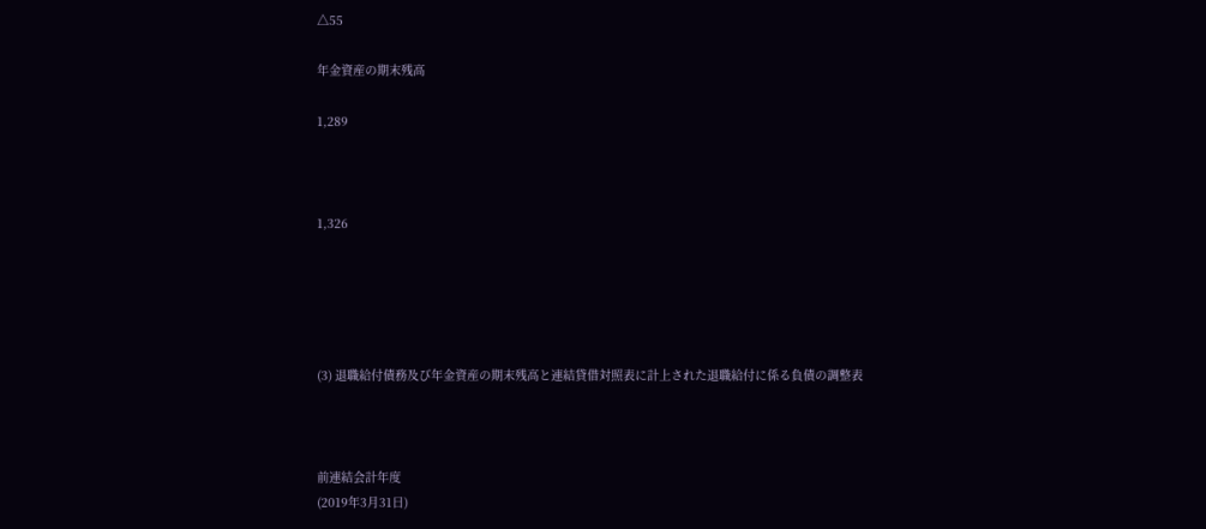△55

年金資産の期末残高

1,289



1,326





(3) 退職給付債務及び年金資産の期末残高と連結貸借対照表に計上された退職給付に係る負債の調整表



前連結会計年度
(2019年3月31日)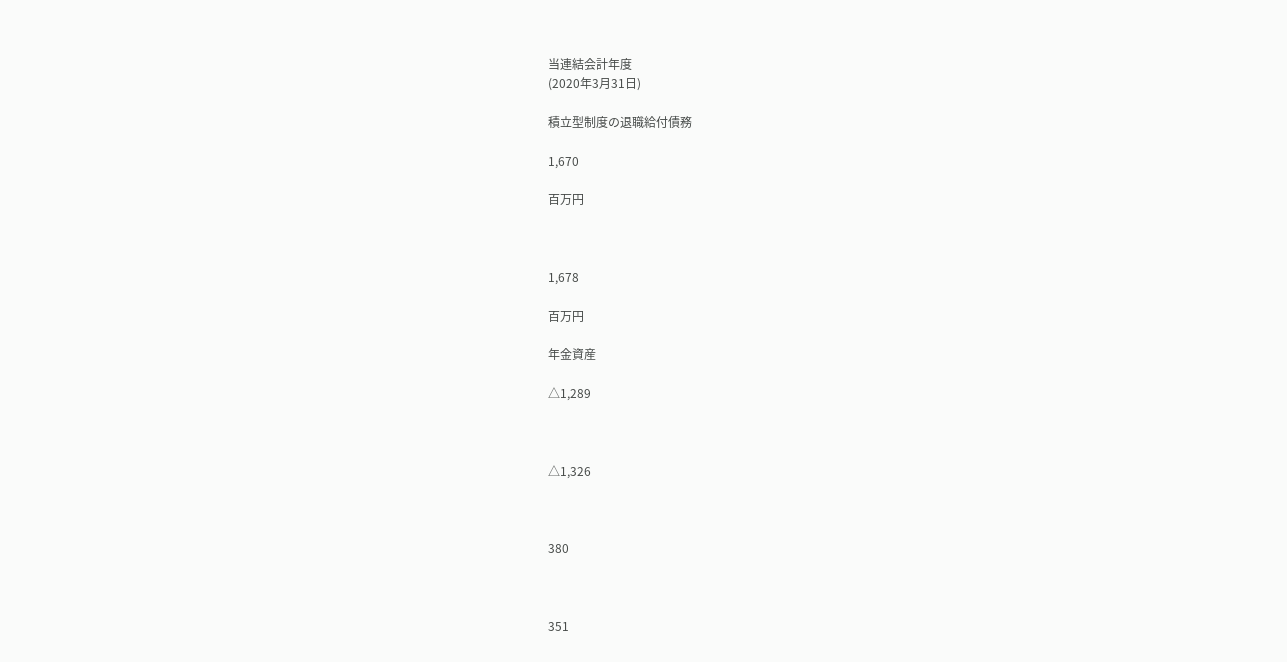当連結会計年度
(2020年3月31日)

積立型制度の退職給付債務

1,670

百万円



1,678

百万円

年金資産

△1,289



△1,326



380



351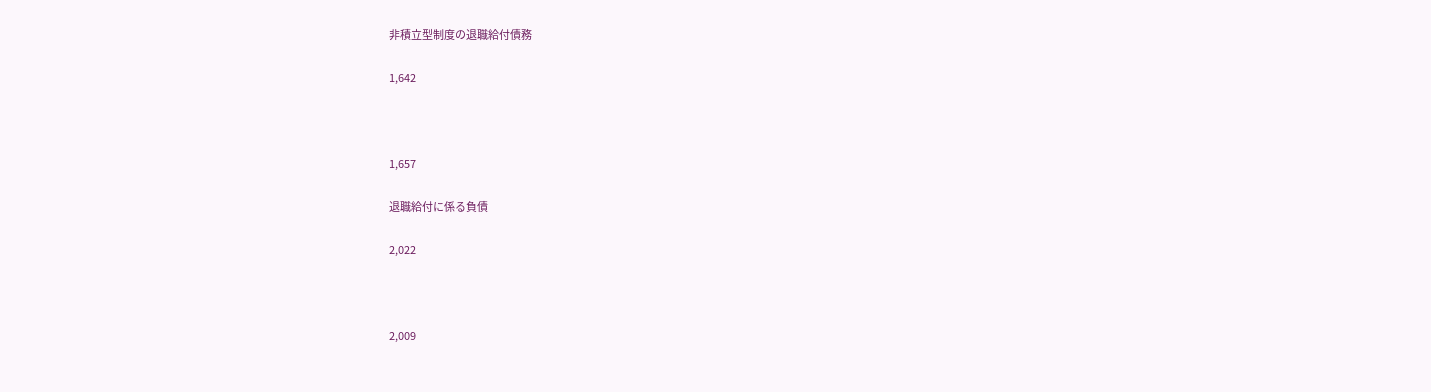非積立型制度の退職給付債務

1,642



1,657

退職給付に係る負債

2,022



2,009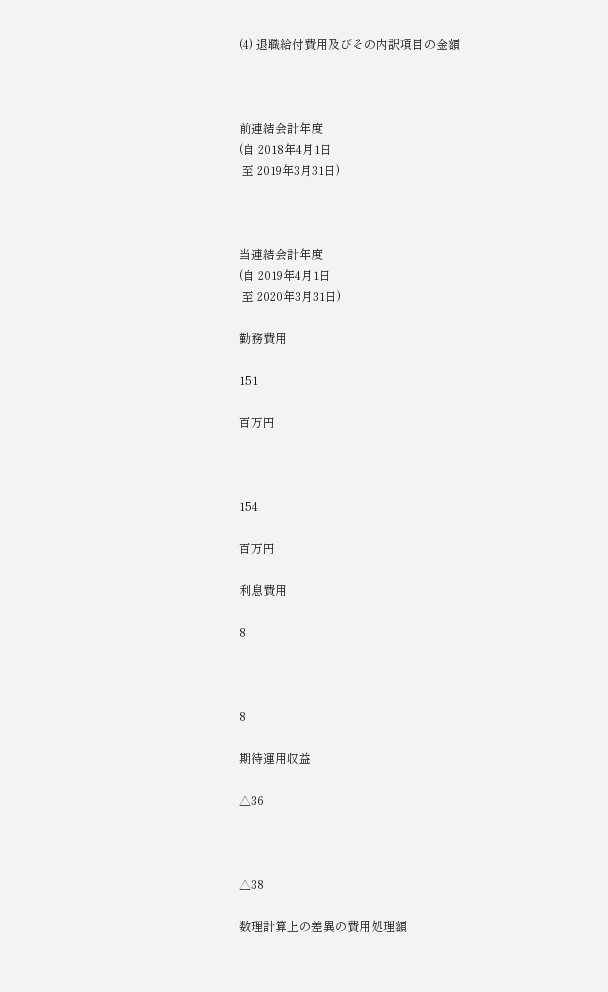(4) 退職給付費用及びその内訳項目の金額



前連結会計年度
(自 2018年4月1日
 至 2019年3月31日)



当連結会計年度
(自 2019年4月1日
 至 2020年3月31日)

勤務費用

151

百万円



154

百万円

利息費用

8



8

期待運用収益

△36



△38

数理計算上の差異の費用処理額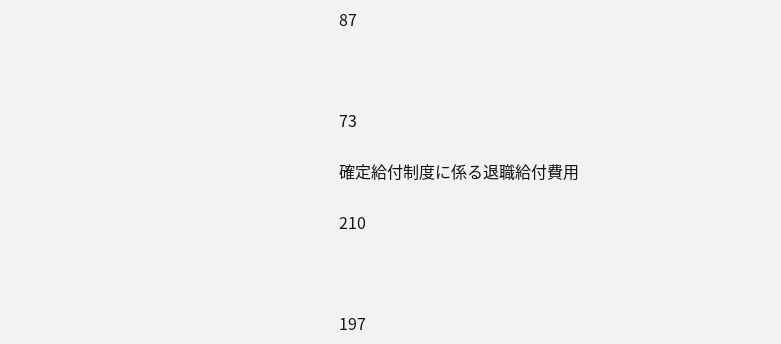87



73

確定給付制度に係る退職給付費用

210



197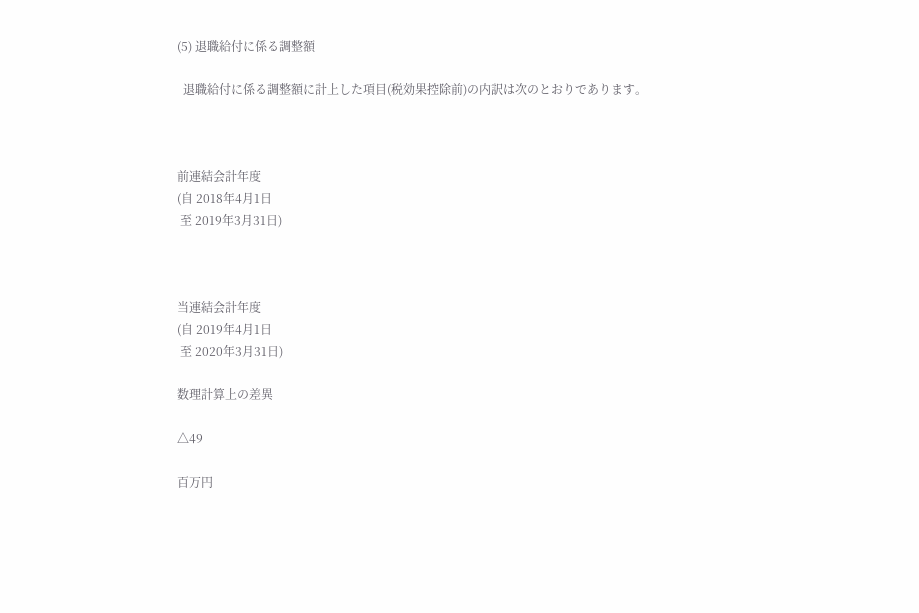(5) 退職給付に係る調整額

  退職給付に係る調整額に計上した項目(税効果控除前)の内訳は次のとおりであります。



前連結会計年度
(自 2018年4月1日
 至 2019年3月31日)



当連結会計年度
(自 2019年4月1日
 至 2020年3月31日)

数理計算上の差異

△49

百万円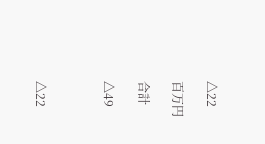△22

百万円

合計

△49



△22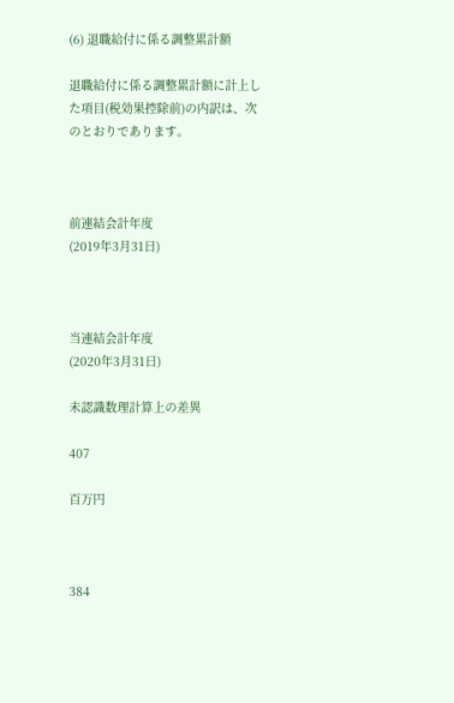(6) 退職給付に係る調整累計額

退職給付に係る調整累計額に計上した項目(税効果控除前)の内訳は、次のとおりであります。



前連結会計年度
(2019年3月31日)



当連結会計年度
(2020年3月31日)

未認識数理計算上の差異

407

百万円



384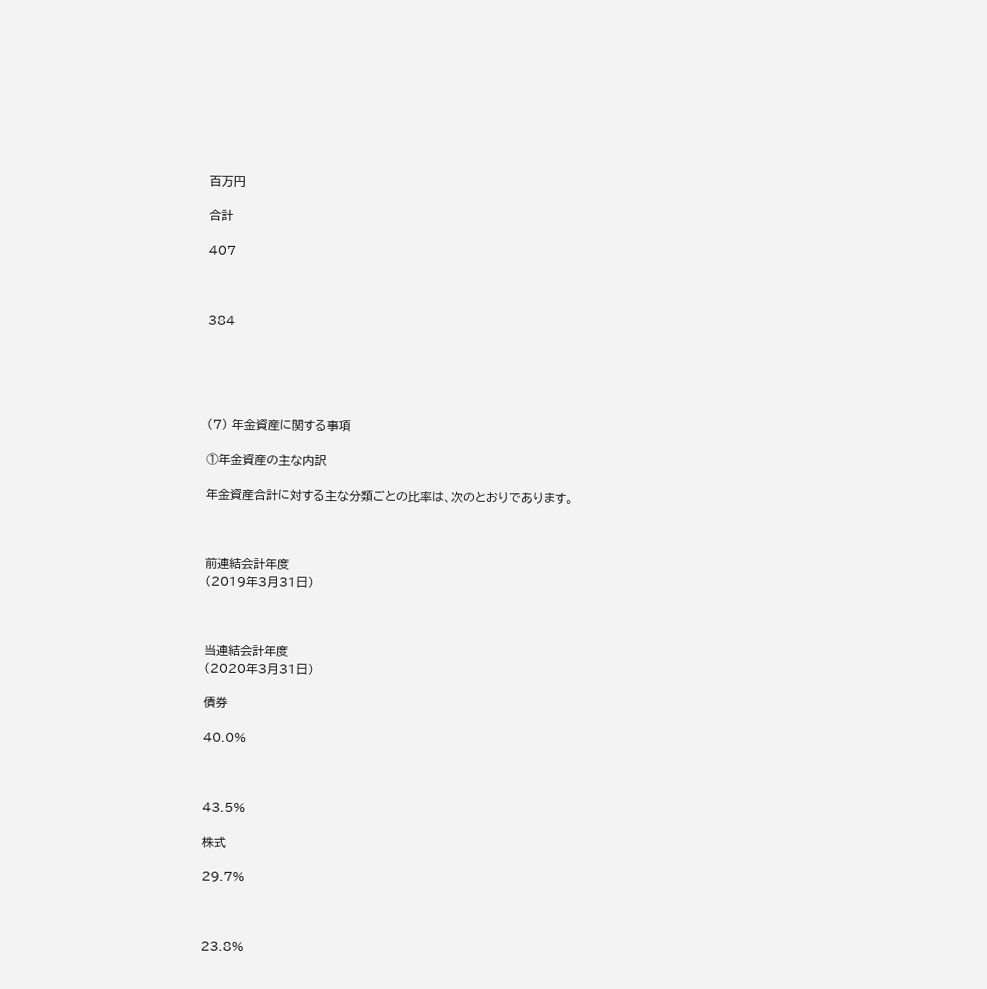百万円

合計

407



384





(7) 年金資産に関する事項

①年金資産の主な内訳

年金資産合計に対する主な分類ごとの比率は、次のとおりであります。



前連結会計年度
(2019年3月31日)



当連結会計年度
(2020年3月31日)

債券

40.0%



43.5%

株式

29.7%



23.8%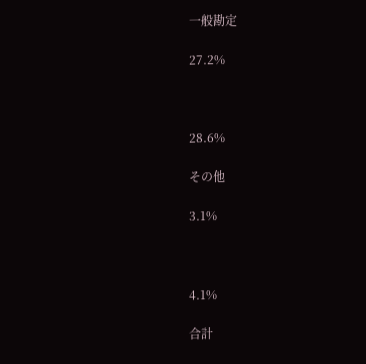一般勘定

27.2%



28.6%

その他

3.1%



4.1%

合計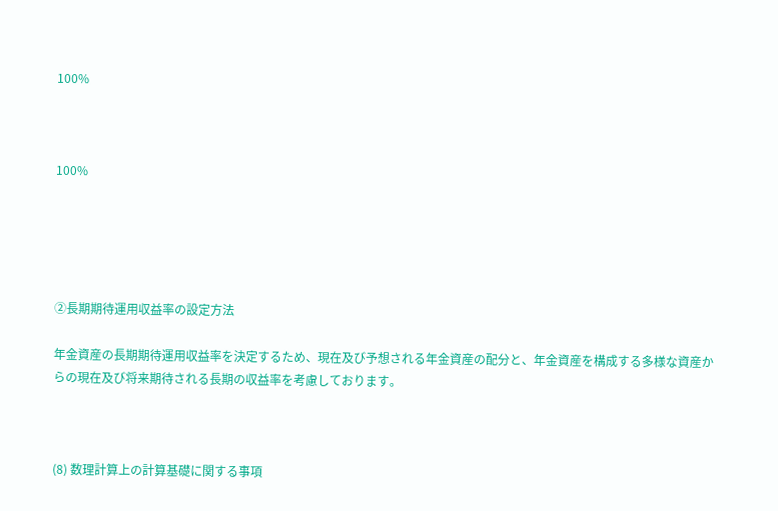100%



100%





②長期期待運用収益率の設定方法

年金資産の長期期待運用収益率を決定するため、現在及び予想される年金資産の配分と、年金資産を構成する多様な資産からの現在及び将来期待される長期の収益率を考慮しております。



(8) 数理計算上の計算基礎に関する事項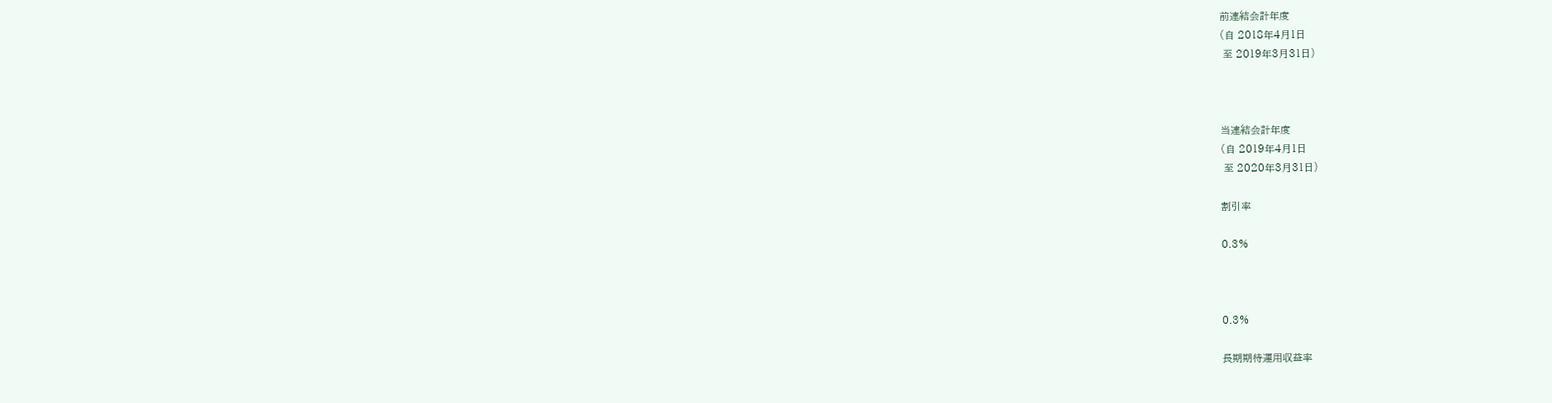前連結会計年度
(自 2018年4月1日
 至 2019年3月31日)



当連結会計年度
(自 2019年4月1日
 至 2020年3月31日)

割引率

0.3%



0.3%

長期期待運用収益率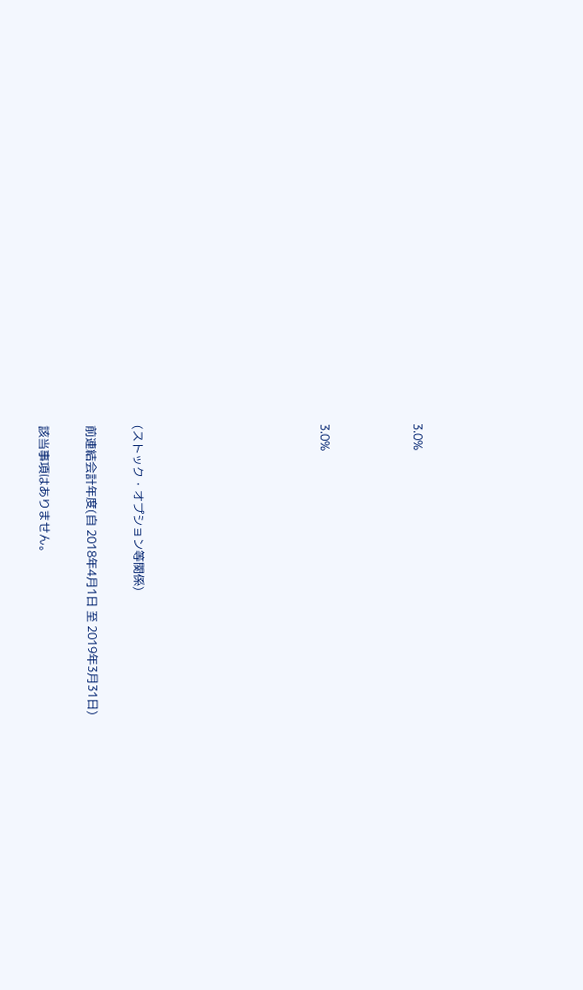3.0%



3.0%







(ストック・オプション等関係)

前連結会計年度(自 2018年4月1日 至 2019年3月31日)

該当事項はありません。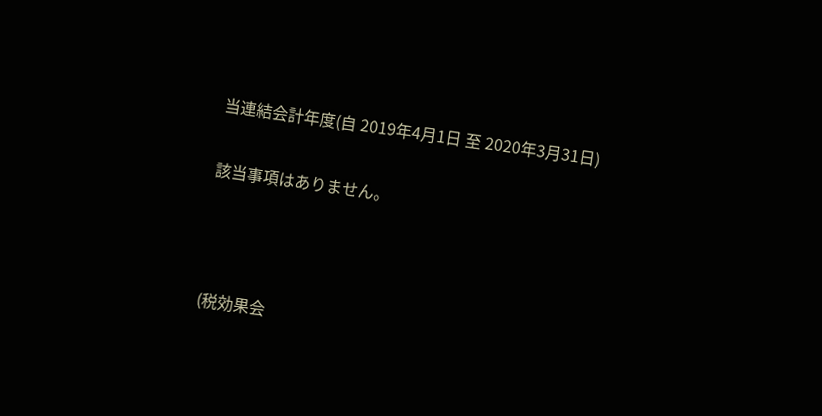当連結会計年度(自 2019年4月1日 至 2020年3月31日)

該当事項はありません。



(税効果会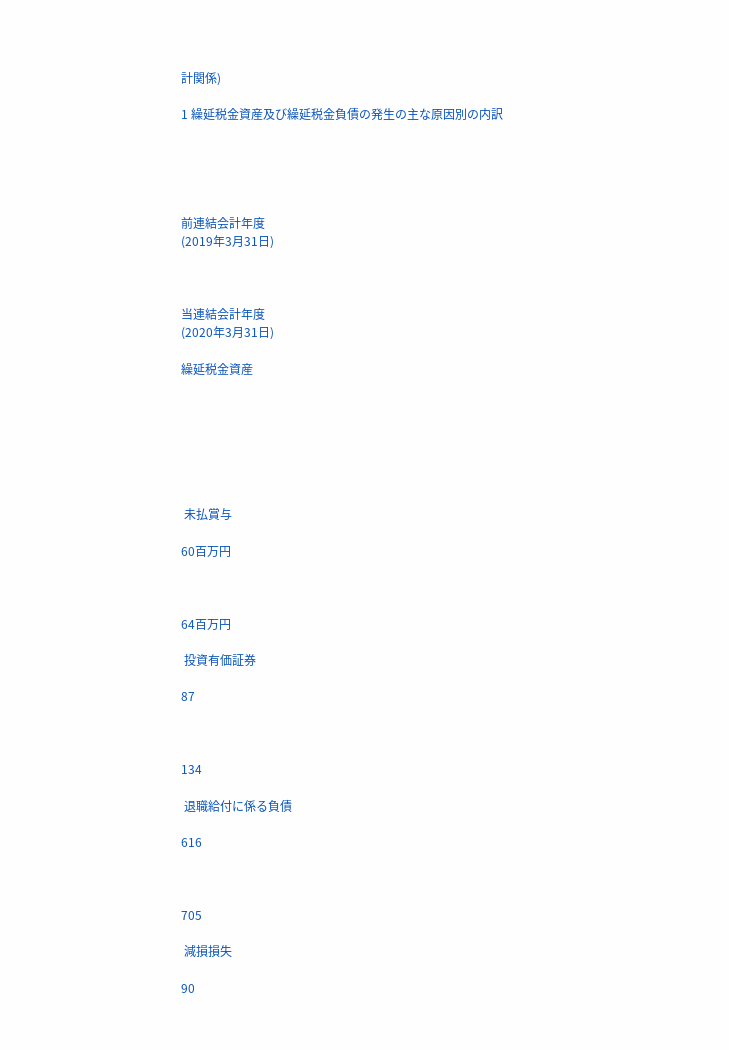計関係)

1 繰延税金資産及び繰延税金負債の発生の主な原因別の内訳





前連結会計年度
(2019年3月31日)



当連結会計年度
(2020年3月31日)

繰延税金資産







 未払賞与

60百万円



64百万円

 投資有価証券

87



134

 退職給付に係る負債

616



705

 減損損失

90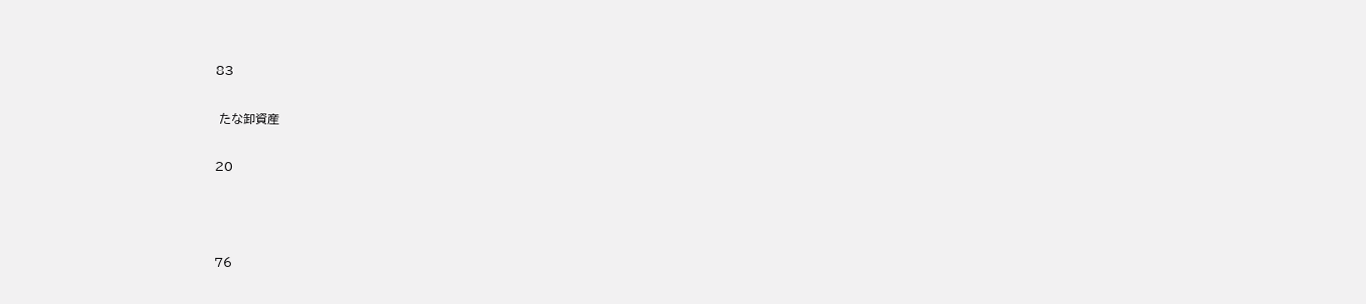83

 たな卸資産

20



76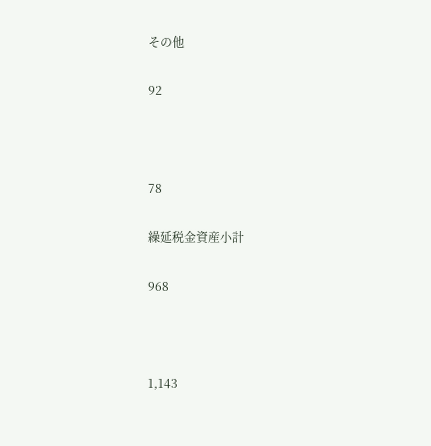その他

92



78

繰延税金資産小計

968



1,143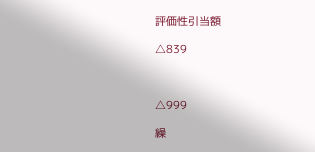評価性引当額

△839



△999

繰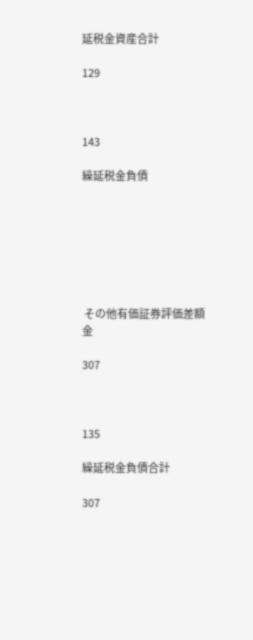延税金資産合計

129



143

繰延税金負債







 その他有価証券評価差額金

307



135

繰延税金負債合計

307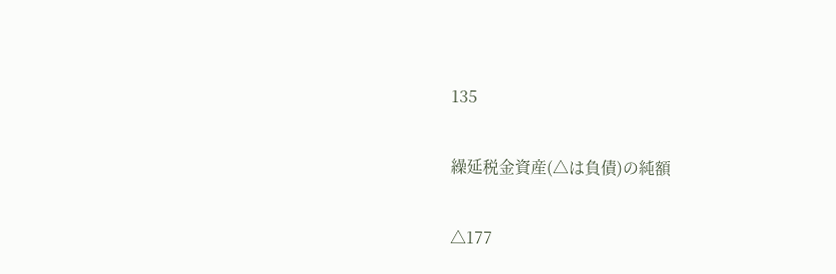135

繰延税金資産(△は負債)の純額

△177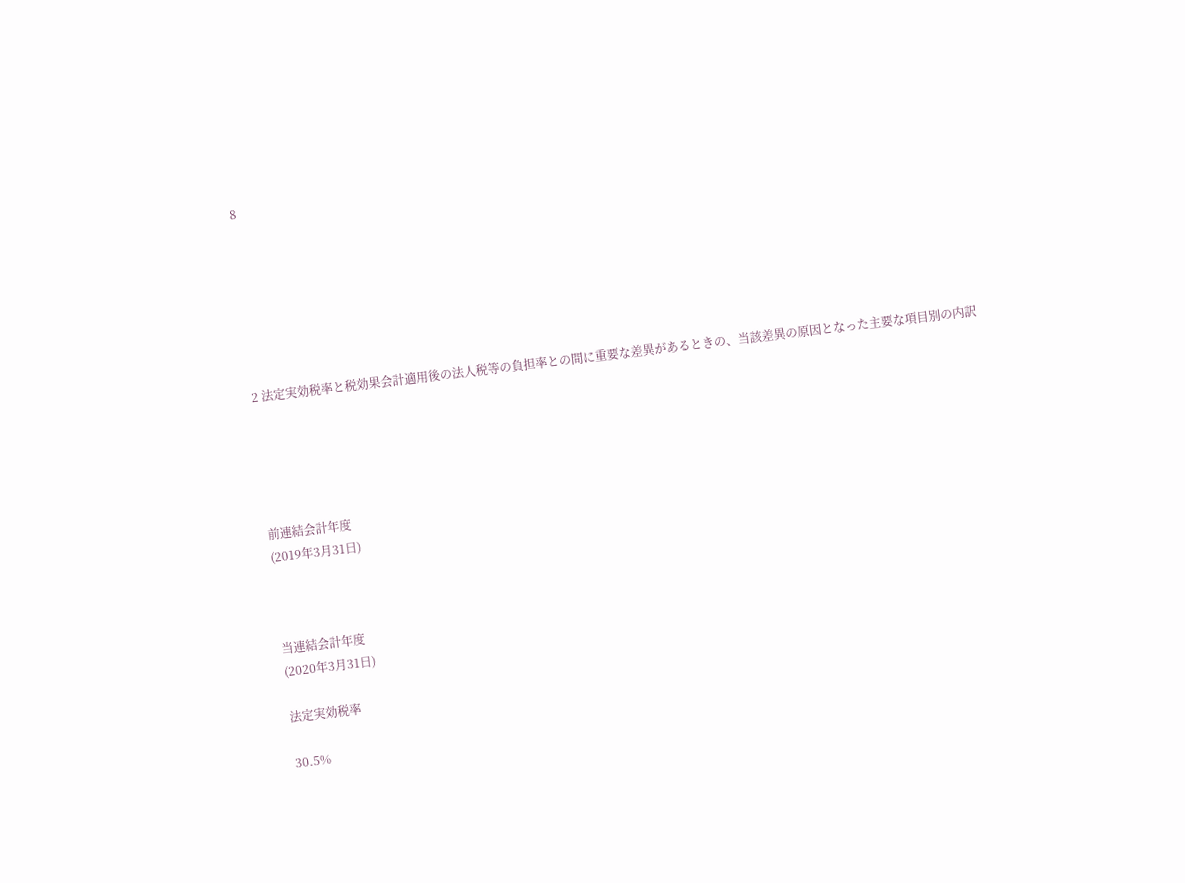8







2 法定実効税率と税効果会計適用後の法人税等の負担率との間に重要な差異があるときの、当該差異の原因となった主要な項目別の内訳





前連結会計年度
(2019年3月31日)



当連結会計年度
(2020年3月31日)

法定実効税率

30.5%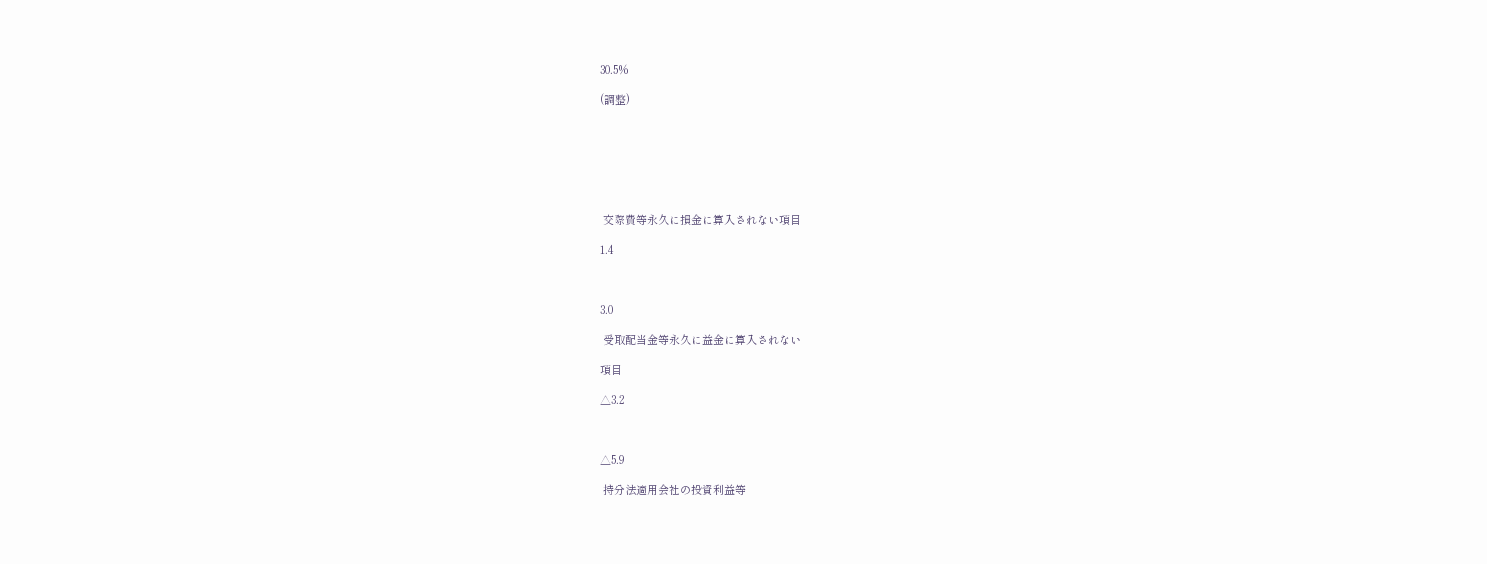30.5%

(調整)







 交際費等永久に損金に算入されない項目

1.4



3.0

 受取配当金等永久に益金に算入されない

項目

△3.2



△5.9

 持分法適用会社の投資利益等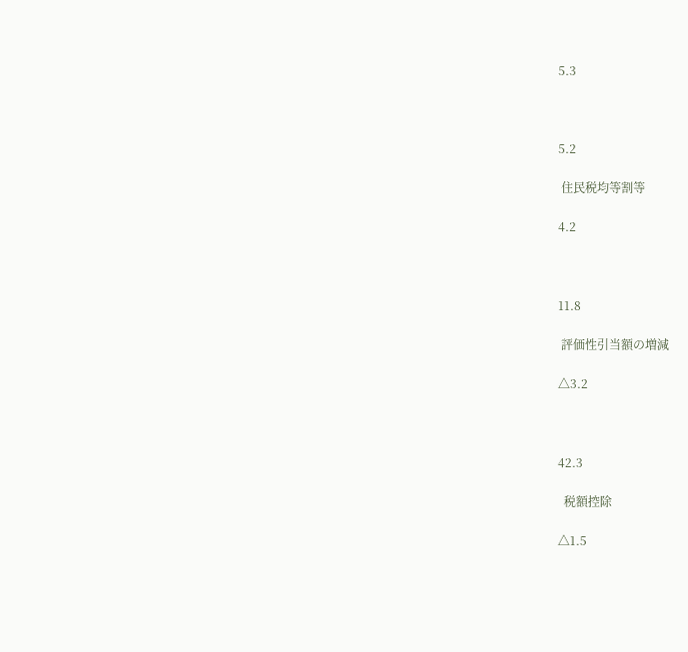5.3



5.2

 住民税均等割等

4.2



11.8

 評価性引当額の増減

△3.2



42.3

  税額控除

△1.5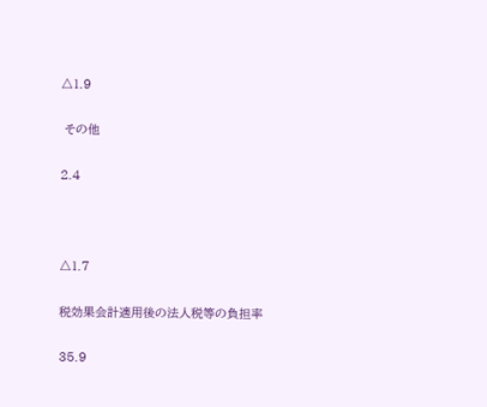△1.9

 その他

2.4



△1.7

税効果会計適用後の法人税等の負担率

35.9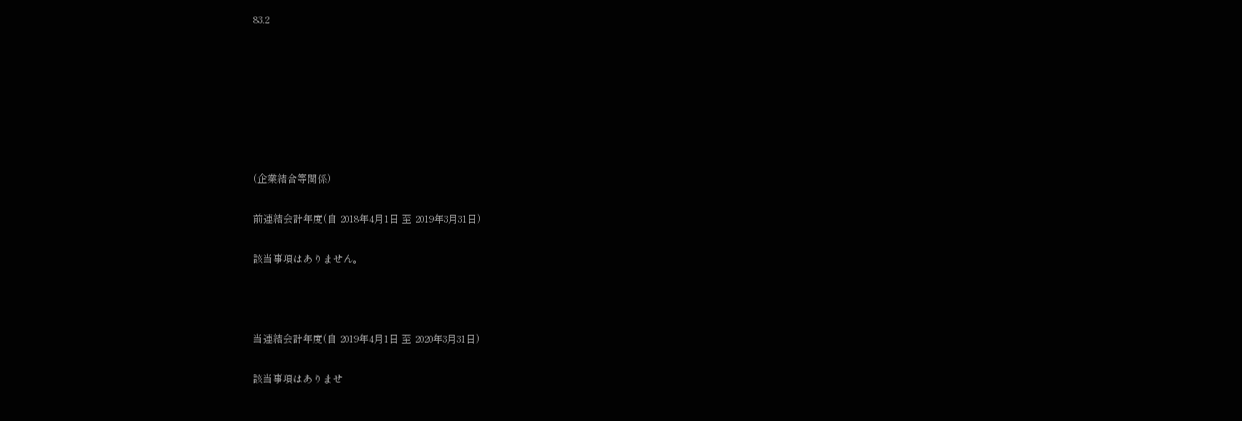83.2







(企業結合等関係)

前連結会計年度(自 2018年4月1日 至 2019年3月31日)

該当事項はありません。



当連結会計年度(自 2019年4月1日 至 2020年3月31日)

該当事項はありませ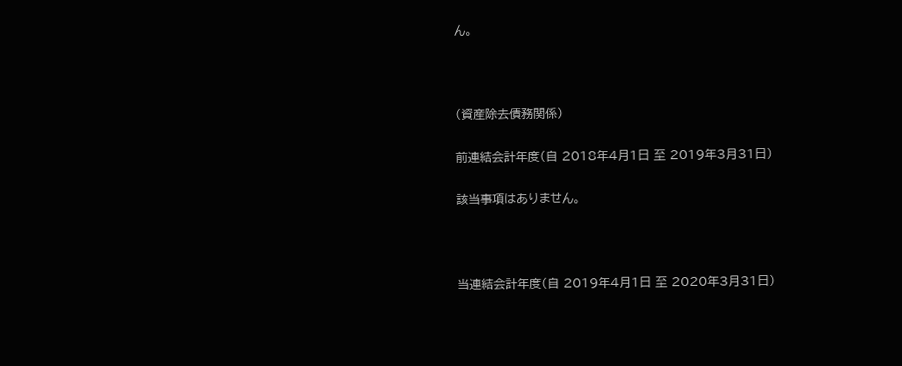ん。



(資産除去債務関係)

前連結会計年度(自 2018年4月1日 至 2019年3月31日)

該当事項はありません。



当連結会計年度(自 2019年4月1日 至 2020年3月31日)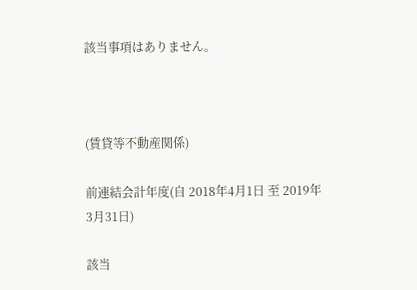該当事項はありません。



(賃貸等不動産関係)

前連結会計年度(自 2018年4月1日 至 2019年3月31日)

該当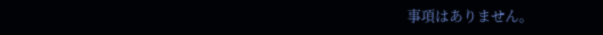事項はありません。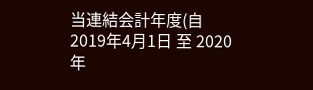当連結会計年度(自 2019年4月1日 至 2020年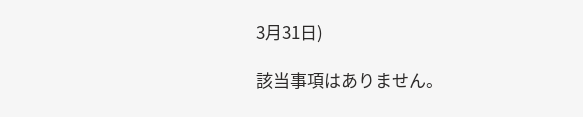3月31日)

該当事項はありません。